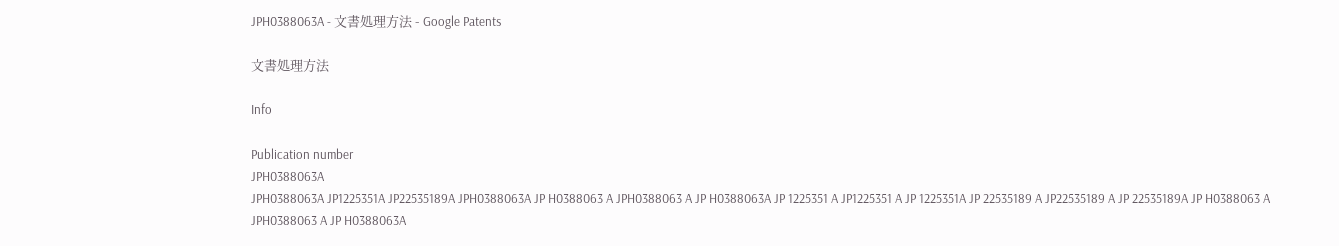JPH0388063A - 文書処理方法 - Google Patents

文書処理方法

Info

Publication number
JPH0388063A
JPH0388063A JP1225351A JP22535189A JPH0388063A JP H0388063 A JPH0388063 A JP H0388063A JP 1225351 A JP1225351 A JP 1225351A JP 22535189 A JP22535189 A JP 22535189A JP H0388063 A JPH0388063 A JP H0388063A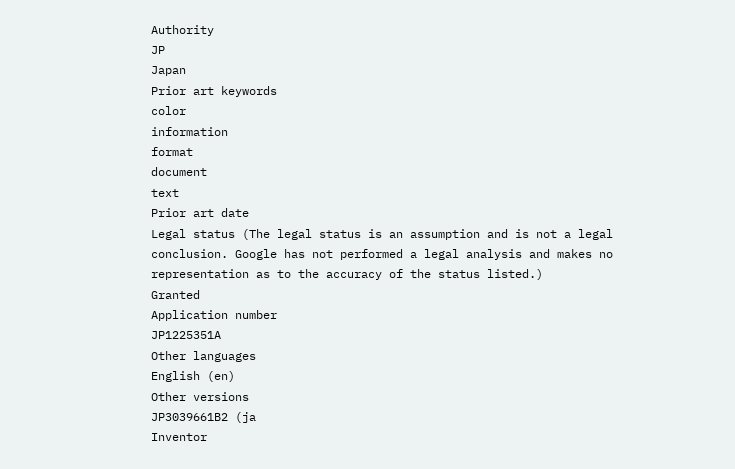Authority
JP
Japan
Prior art keywords
color
information
format
document
text
Prior art date
Legal status (The legal status is an assumption and is not a legal conclusion. Google has not performed a legal analysis and makes no representation as to the accuracy of the status listed.)
Granted
Application number
JP1225351A
Other languages
English (en)
Other versions
JP3039661B2 (ja
Inventor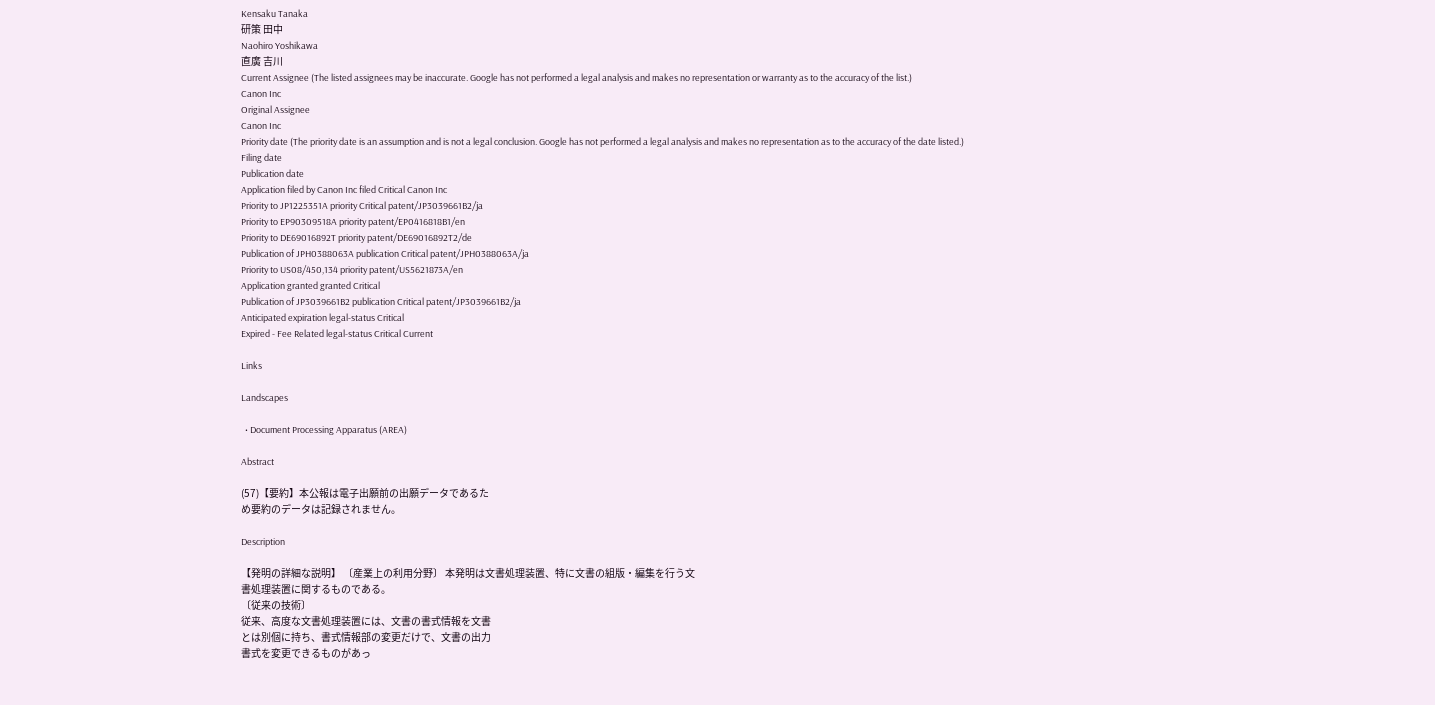Kensaku Tanaka
研策 田中
Naohiro Yoshikawa
直廣 吉川
Current Assignee (The listed assignees may be inaccurate. Google has not performed a legal analysis and makes no representation or warranty as to the accuracy of the list.)
Canon Inc
Original Assignee
Canon Inc
Priority date (The priority date is an assumption and is not a legal conclusion. Google has not performed a legal analysis and makes no representation as to the accuracy of the date listed.)
Filing date
Publication date
Application filed by Canon Inc filed Critical Canon Inc
Priority to JP1225351A priority Critical patent/JP3039661B2/ja
Priority to EP90309518A priority patent/EP0416818B1/en
Priority to DE69016892T priority patent/DE69016892T2/de
Publication of JPH0388063A publication Critical patent/JPH0388063A/ja
Priority to US08/450,134 priority patent/US5621873A/en
Application granted granted Critical
Publication of JP3039661B2 publication Critical patent/JP3039661B2/ja
Anticipated expiration legal-status Critical
Expired - Fee Related legal-status Critical Current

Links

Landscapes

  • Document Processing Apparatus (AREA)

Abstract

(57)【要約】本公報は電子出願前の出願データであるた
め要約のデータは記録されません。

Description

【発明の詳細な説明】 〔産業上の利用分野〕 本発明は文書処理装置、特に文書の組版・編集を行う文
書処理装置に関するものである。
〔従来の技術〕
従来、高度な文書処理装置には、文書の書式情報を文書
とは別個に持ち、書式情報部の変更だけで、文書の出力
書式を変更できるものがあっ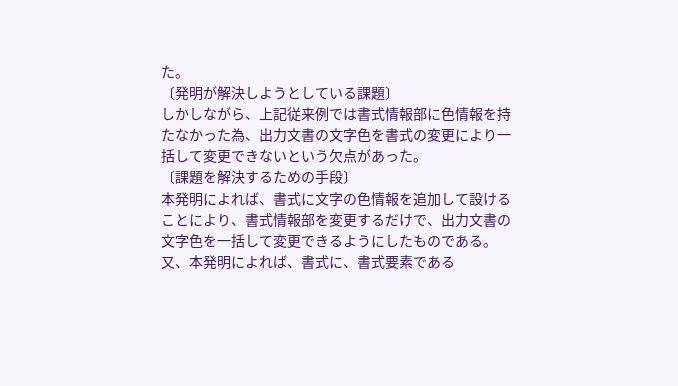た。
〔発明が解決しようとしている課題〕
しかしながら、上記従来例では書式情報部に色情報を持
たなかった為、出力文書の文字色を書式の変更により一
括して変更できないという欠点があった。
〔課題を解決するための手段〕
本発明によれば、書式に文字の色情報を追加して設ける
ことにより、書式情報部を変更するだけで、出力文書の
文字色を一括して変更できるようにしたものである。
又、本発明によれば、書式に、書式要素である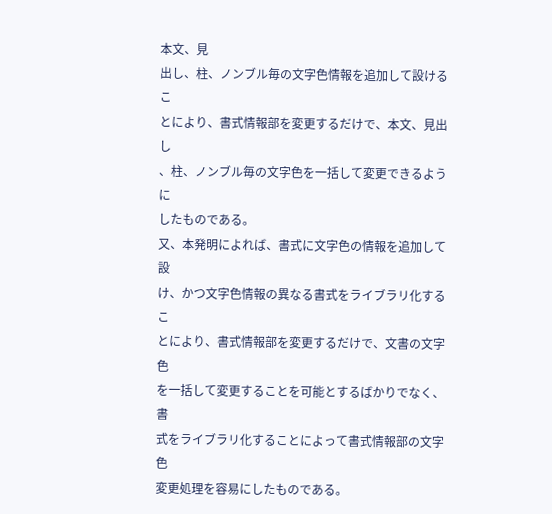本文、見
出し、柱、ノンブル毎の文字色情報を追加して設けるこ
とにより、書式情報部を変更するだけで、本文、見出し
、柱、ノンブル毎の文字色を一括して変更できるように
したものである。
又、本発明によれば、書式に文字色の情報を追加して設
け、かつ文字色情報の異なる書式をライブラリ化するこ
とにより、書式情報部を変更するだけで、文書の文字色
を一括して変更することを可能とするばかりでなく、書
式をライブラリ化することによって書式情報部の文字色
変更処理を容易にしたものである。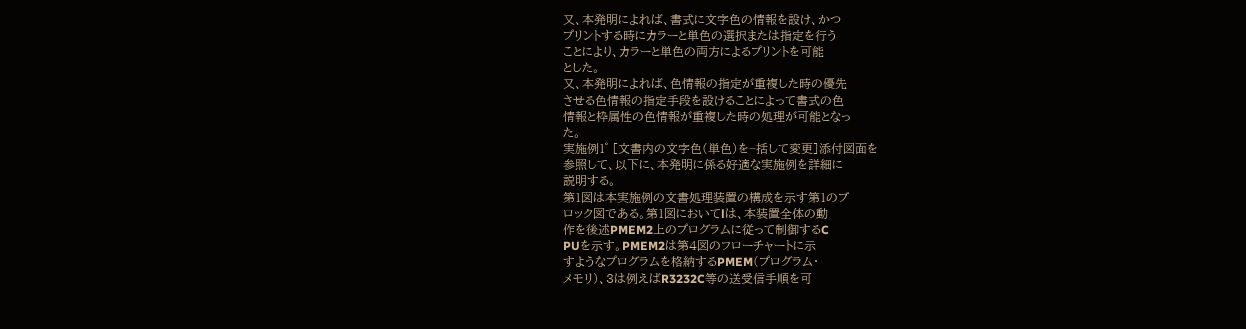又、本発明によれば、書式に文字色の情報を設け、かつ
プリントする時にカラーと単色の選択または指定を行う
ことにより、カラーと単色の両方によるプリントを可能
とした。
又、本発明によれば、色情報の指定が重複した時の優先
させる色情報の指定手段を設けることによって書式の色
情報と枠属性の色情報が重複した時の処理が可能となっ
た。
実施例1゜ [文書内の文字色(単色)を−括して変更]添付図面を
参照して、以下に、本発明に係る好適な実施例を詳細に
説明する。
第1図は本実施例の文書処理装置の構成を示す第1のブ
ロック図である。第1図においてlは、本装置全体の動
作を後述PMEM2上のプログラムに従って制御するC
PUを示す。PMEM2は第4図のフローチャートに示
すようなプログラムを格納するPMEM(プログラム・
メモリ)、3は例えばR3232C等の送受信手順を可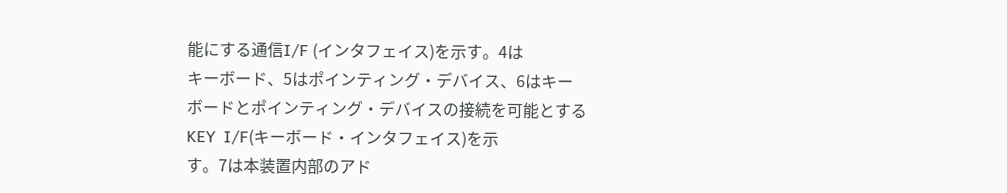能にする通信I/F (インタフェイス)を示す。4は
キーボード、5はポインティング・デバイス、6はキー
ボードとポインティング・デバイスの接続を可能とする
KEY  I/F(キーボード・インタフェイス)を示
す。7は本装置内部のアド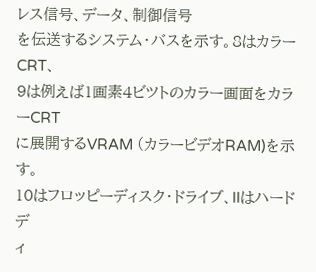レス信号、データ、制御信号
を伝送するシステム・バスを示す。8はカラーCRT、
9は例えば1画素4ビツトのカラー画面をカラーCRT
に展開するVRAM (カラービデオRAM)を示す。
10はフロッピーディスク・ドライブ、llはハードデ
ィ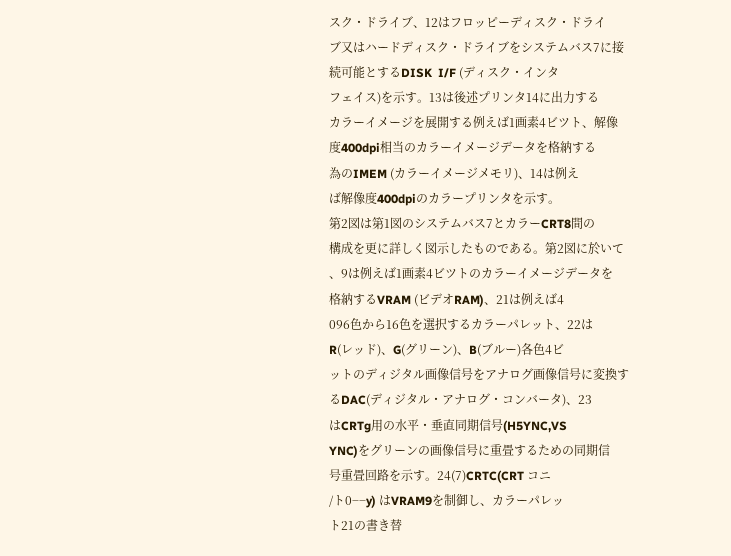スク・ドライブ、12はフロッピーディスク・ドライ
ブ又はハードディスク・ドライブをシステムバス7に接
続可能とするDISK  I/F (ディスク・インタ
フェイス)を示す。13は後述プリンタ14に出力する
カラーイメージを展開する例えば1画素4ビツト、解像
度400dpi相当のカラーイメージデータを格納する
為のIMEM (カラーイメージメモリ)、14は例え
ば解像度400dpiのカラープリンタを示す。
第2図は第1図のシステムバス7とカラーCRT8間の
構成を更に詳しく図示したものである。第2図に於いて
、9は例えば1画素4ビツトのカラーイメージデータを
格納するVRAM (ビデオRAM)、21は例えば4
096色から16色を選択するカラーパレット、22は
R(レッド)、G(グリーン)、B(ブルー)各色4ビ
ットのディジタル画像信号をアナログ画像信号に変換す
るDAC(ディジタル・アナログ・コンバータ)、23
はCRTg用の水平・垂直同期信号(H5YNC,VS
YNC)をグリーンの画像信号に重畳するための同期信
号重畳回路を示す。24(7)CRTC(CRT コニ
/ト0−−y) はVRAM9を制御し、カラーパレッ
ト21の書き替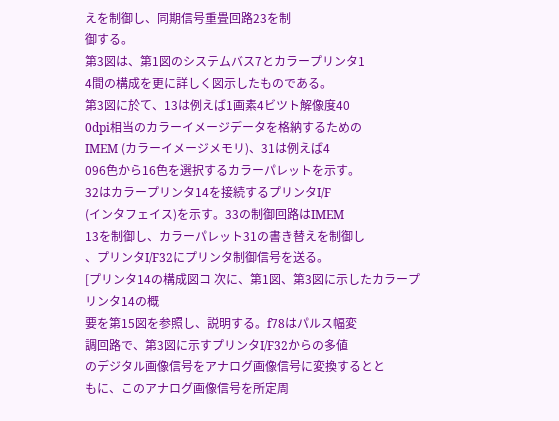えを制御し、同期信号重畳回路23を制
御する。
第3図は、第1図のシステムバス7とカラープリンタ1
4間の構成を更に詳しく図示したものである。
第3図に於て、13は例えば1画素4ビツト解像度40
0dpi相当のカラーイメージデータを格納するための
IMEM (カラーイメージメモリ)、31は例えば4
096色から16色を選択するカラーパレットを示す。
32はカラープリンタ14を接続するプリンタI/F
(インタフェイス)を示す。33の制御回路はIMEM
13を制御し、カラーパレット31の書き替えを制御し
、プリンタI/F32にプリンタ制御信号を送る。
[プリンタ14の構成図コ 次に、第1図、第3図に示したカラープリンタ14の概
要を第15図を参照し、説明する。f78はパルス幅変
調回路で、第3図に示すプリンタI/F32からの多値
のデジタル画像信号をアナログ画像信号に変換するとと
もに、このアナログ画像信号を所定周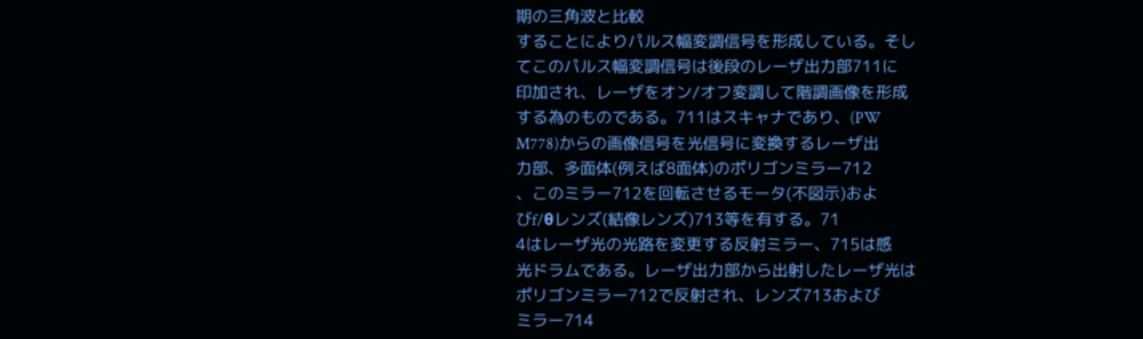期の三角波と比較
することによりパルス幅変調信号を形成している。そし
てこのパルス幅変調信号は後段のレーザ出力部711に
印加され、レーザをオン/オフ変調して階調画像を形成
する為のものである。711はスキャナであり、(PW
M778)からの画像信号を光信号に変換するレーザ出
力部、多面体(例えば8面体)のポリゴンミラー712
、このミラー712を回転させるモータ(不図示)およ
びf/θレンズ(結像レンズ)713等を有する。71
4はレーザ光の光路を変更する反射ミラー、715は感
光ドラムである。レーザ出力部から出射したレーザ光は
ポリゴンミラー712で反射され、レンズ713および
ミラー714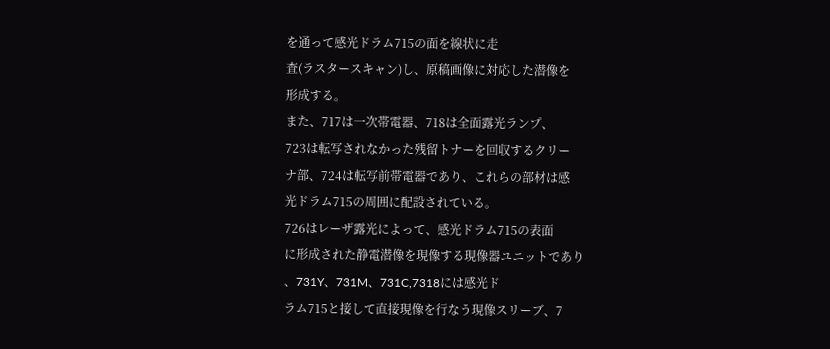を通って感光ドラム715の面を線状に走
査(ラスタースキャン)し、原稿画像に対応した潜像を
形成する。
また、717は一次帯電器、718は全面露光ランプ、
723は転写されなかった残留トナーを回収するクリー
ナ部、724は転写前帯電器であり、これらの部材は感
光ドラム715の周囲に配設されている。
726はレーザ露光によって、感光ドラム715の表面
に形成された静電潜像を現像する現像器ユニットであり
、731Y、731M、731C,7318には感光ド
ラム715と接して直接現像を行なう現像スリーブ、7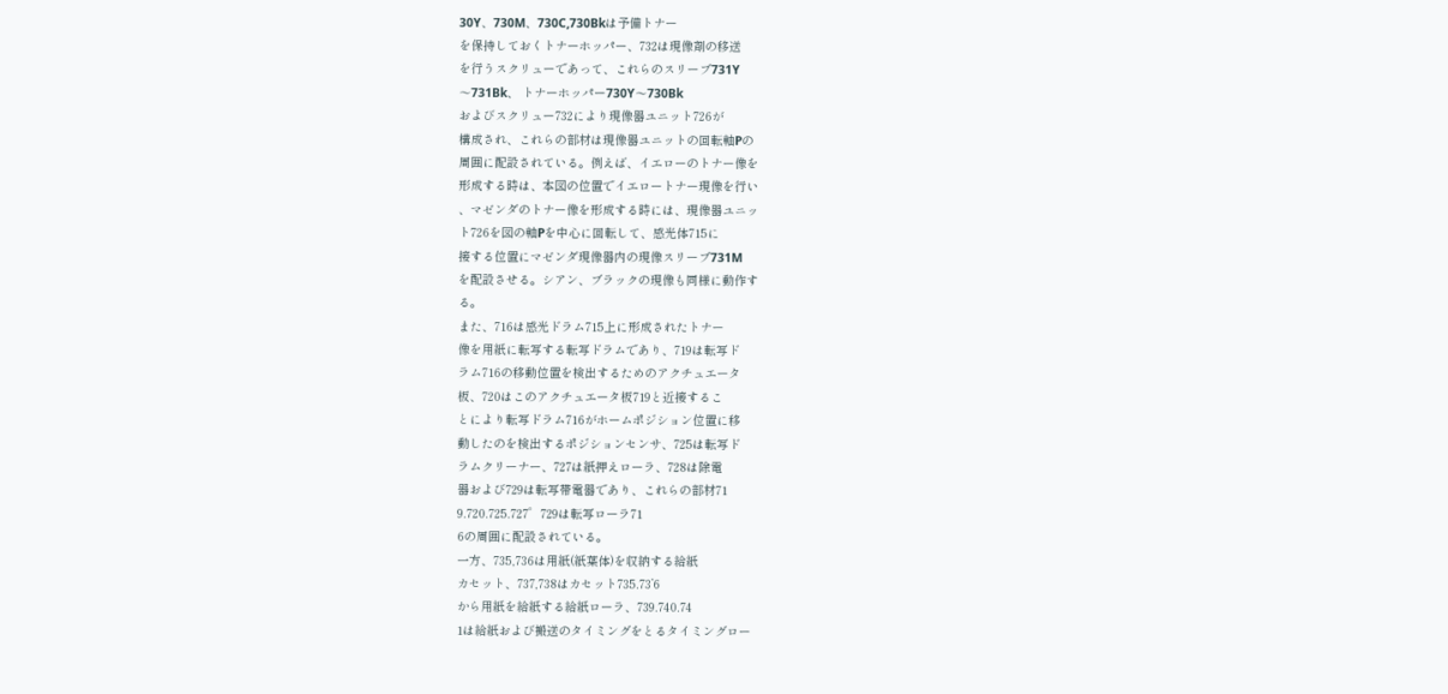30Y、730M、730C,730Bkは予備トナー
を保持しておくトナーホッパー、732は現像剤の移送
を行うスクリューであって、これらのスリーブ731Y
〜731Bk、 トナーホッパー730Y〜730Bk
およびスクリュー732により現像器ユニット726が
構成され、これらの部材は現像器ユニットの回転軸Pの
周囲に配設されている。例えば、イエローのトナー像を
形成する時は、本図の位置でイエロートナー現像を行い
、マゼンダのトナー像を形成する時には、現像器ユニッ
ト726を図の軸Pを中心に回転して、感光体715に
接する位置にマゼンダ現像器内の現像スリーブ731M
を配設させる。シアン、ブラックの現像も同様に動作す
る。
また、716は感光ドラム715上に形成されたトナー
像を用紙に転写する転写ドラムであり、719は転写ド
ラム716の移動位置を検出するためのアクチュエータ
板、720はこのアクチュエータ板719と近接するこ
とにより転写ドラム716がホームポジション位置に移
動したのを検出するポジションセンサ、725は転写ド
ラムクリーナー、727は紙押えローラ、728は除電
器および729は転写帯電器であり、これらの部材71
9.720.725.727゜729は転写ローラ71
6の周囲に配設されている。
一方、735,736は用紙(紙葉体)を収納する給紙
カセット、737,738はカセット735.73’6
から用紙を給紙する給紙ローラ、739.740.74
1は給紙および搬送のタイミングをとるタイミングロー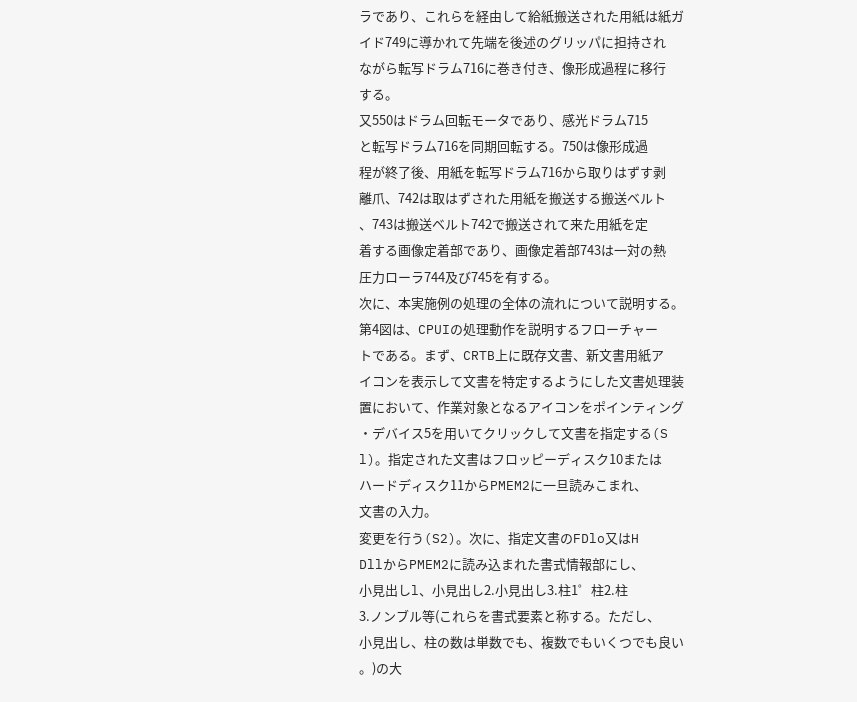ラであり、これらを経由して給紙搬送された用紙は紙ガ
イド749に導かれて先端を後述のグリッパに担持され
ながら転写ドラム716に巻き付き、像形成過程に移行
する。
又550はドラム回転モータであり、感光ドラム715
と転写ドラム716を同期回転する。750は像形成過
程が終了後、用紙を転写ドラム716から取りはずす剥
離爪、742は取はずされた用紙を搬送する搬送ベルト
、743は搬送ベルト742で搬送されて来た用紙を定
着する画像定着部であり、画像定着部743は一対の熱
圧力ローラ744及び745を有する。
次に、本実施例の処理の全体の流れについて説明する。
第4図は、CPUIの処理動作を説明するフローチャー
トである。まず、CRTB上に既存文書、新文書用紙ア
イコンを表示して文書を特定するようにした文書処理装
置において、作業対象となるアイコンをポインティング
・デバイス5を用いてクリックして文書を指定する(S
l)。指定された文書はフロッピーディスク10または
ハードディスク11からPMEM2に一旦読みこまれ、
文書の入力。
変更を行う(S2)。次に、指定文書のFDlo又はH
DllからPMEM2に読み込まれた書式情報部にし、
小見出しl、小見出し2.小見出し3.柱1゜柱2.柱
3.ノンブル等(これらを書式要素と称する。ただし、
小見出し、柱の数は単数でも、複数でもいくつでも良い
。)の大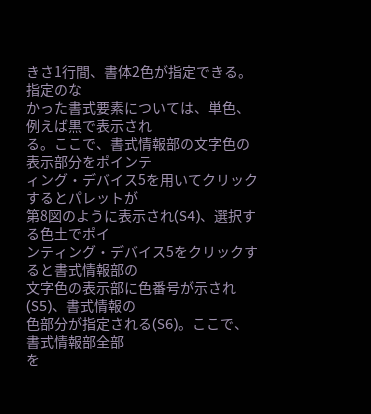きさ1行間、書体2色が指定できる。指定のな
かった書式要素については、単色、例えば黒で表示され
る。ここで、書式情報部の文字色の表示部分をポインテ
ィング・デバイス5を用いてクリックするとパレットが
第8図のように表示され(S4)、選択する色土でポイ
ンティング・デバイス5をクリックすると書式情報部の
文字色の表示部に色番号が示され(S5)、書式情報の
色部分が指定される(S6)。ここで、書式情報部全部
を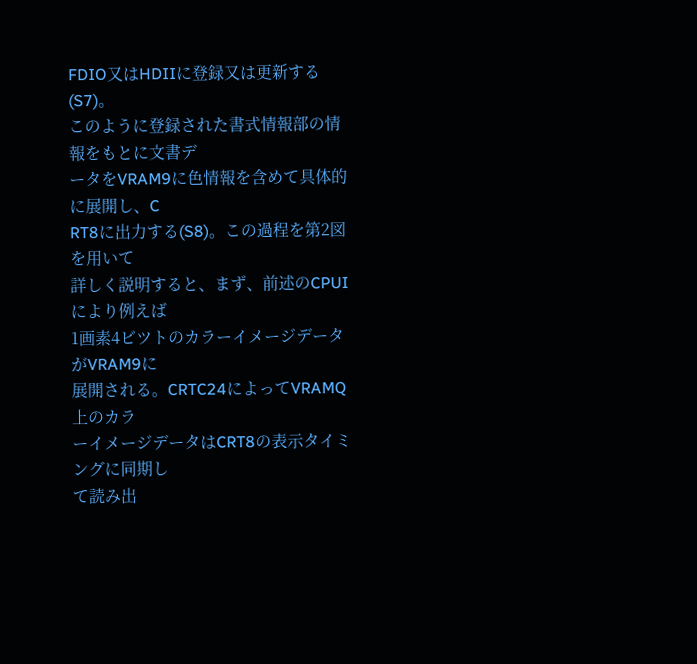FDIO又はHDIIに登録又は更新する(S7)。
このように登録された書式情報部の情報をもとに文書デ
ータをVRAM9に色情報を含めて具体的に展開し、C
RT8に出力する(S8)。この過程を第2図を用いて
詳しく説明すると、まず、前述のCPUIにより例えば
1画素4ビツトのカラーイメージデータがVRAM9に
展開される。CRTC24によってVRAMQ上のカラ
ーイメージデータはCRT8の表示タイミングに同期し
て読み出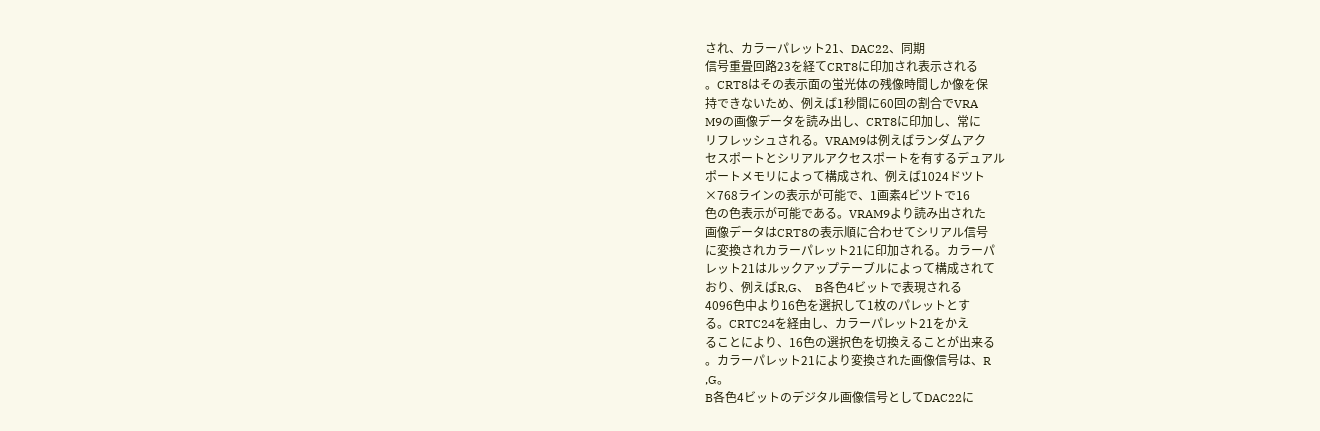され、カラーパレット21、DAC22、同期
信号重畳回路23を経てCRT8に印加され表示される
。CRT8はその表示面の蛍光体の残像時間しか像を保
持できないため、例えば1秒間に60回の割合でVRA
M9の画像データを読み出し、CRT8に印加し、常に
リフレッシュされる。VRAM9は例えばランダムアク
セスポートとシリアルアクセスポートを有するデュアル
ポートメモリによって構成され、例えば1024ドツト
×768ラインの表示が可能で、1画素4ビツトで16
色の色表示が可能である。VRAM9より読み出された
画像データはCRT8の表示順に合わせてシリアル信号
に変換されカラーパレット21に印加される。カラーパ
レット21はルックアップテーブルによって構成されて
おり、例えばR,G、  B各色4ビットで表現される
4096色中より16色を選択して1枚のパレットとす
る。CRTC24を経由し、カラーパレット21をかえ
ることにより、16色の選択色を切換えることが出来る
。カラーパレット21により変換された画像信号は、R
,G。
B各色4ビットのデジタル画像信号としてDAC22に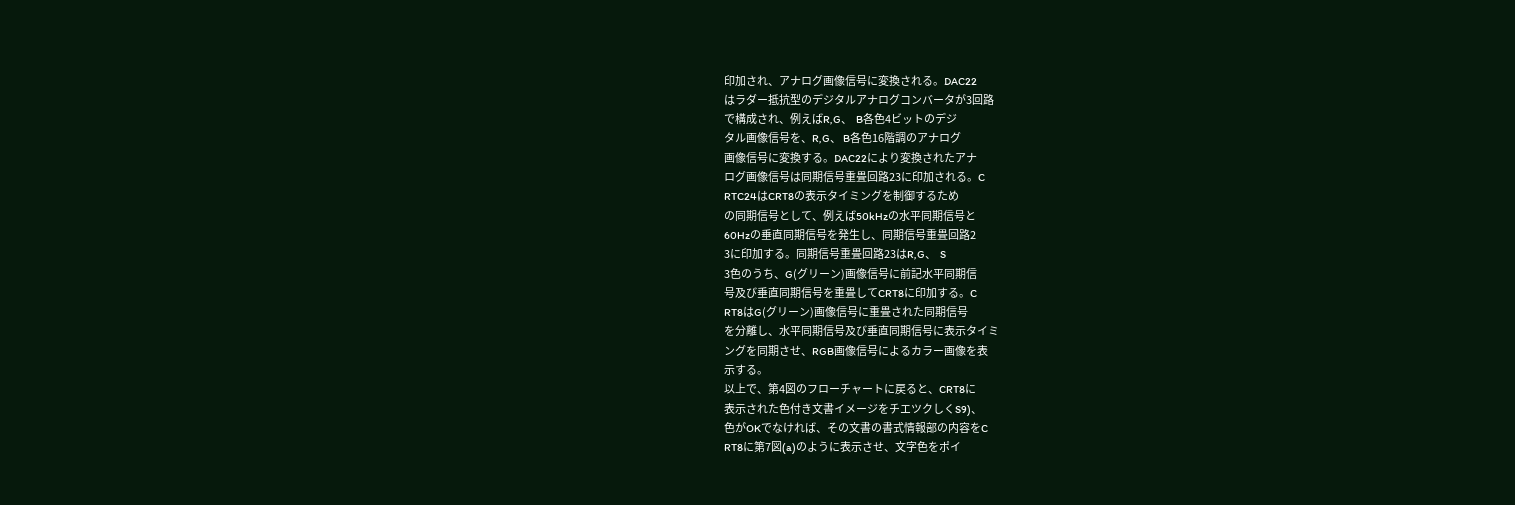印加され、アナログ画像信号に変換される。DAC22
はラダー抵抗型のデジタルアナログコンバータが3回路
で構成され、例えばR,G、  B各色4ビットのデジ
タル画像信号を、R,G、 B各色16階調のアナログ
画像信号に変換する。DAC22により変換されたアナ
ログ画像信号は同期信号重畳回路23に印加される。C
RTC24はCRT8の表示タイミングを制御するため
の同期信号として、例えば50kHzの水平同期信号と
60Hzの垂直同期信号を発生し、同期信号重畳回路2
3に印加する。同期信号重畳回路23はR,G、  S
3色のうち、G(グリーン)画像信号に前記水平同期信
号及び垂直同期信号を重畳してCRT8に印加する。C
RT8はG(グリーン)画像信号に重畳された同期信号
を分離し、水平同期信号及び垂直同期信号に表示タイミ
ングを同期させ、RGB画像信号によるカラー画像を表
示する。
以上で、第4図のフローチャートに戻ると、CRT8に
表示された色付き文書イメージをチエツクしくS9)、
色がOKでなければ、その文書の書式情報部の内容をC
RT8に第7図(a)のように表示させ、文字色をポイ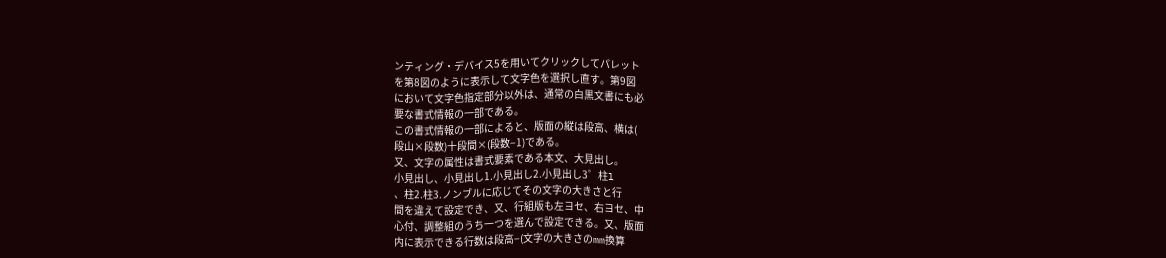ンティング・デバイス5を用いてクリックしてパレット
を第8図のように表示して文字色を選択し直す。第9図
において文字色指定部分以外は、通常の白黒文書にも必
要な書式情報の一部である。
この書式情報の一部によると、版面の縦は段高、横は(
段山×段数)十段間×(段数−1)である。
又、文字の属性は書式要素である本文、大見出し。
小見出し、小見出し1.小見出し2.小見出し3゜柱l
、柱2.柱3.ノンブルに応じてその文字の大きさと行
間を違えて設定でき、又、行組版も左ヨセ、右ヨセ、中
心付、調整組のうち一つを選んで設定できる。又、版面
内に表示できる行数は段高−(文字の大きさのmm換算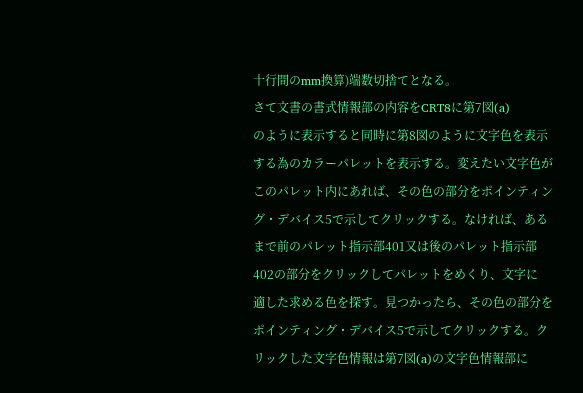十行間のmm換算)端数切捨てとなる。
さて文書の書式情報部の内容をCRT8に第7図(a)
のように表示すると同時に第8図のように文字色を表示
する為のカラーパレットを表示する。変えたい文字色が
このパレット内にあれば、その色の部分をポインティン
グ・デバイス5で示してクリックする。なければ、ある
まで前のパレット指示部401又は後のパレット指示部
402の部分をクリックしてパレットをめくり、文字に
適した求める色を探す。見つかったら、その色の部分を
ポインティング・デバイス5で示してクリックする。ク
リックした文字色情報は第7図(a)の文字色情報部に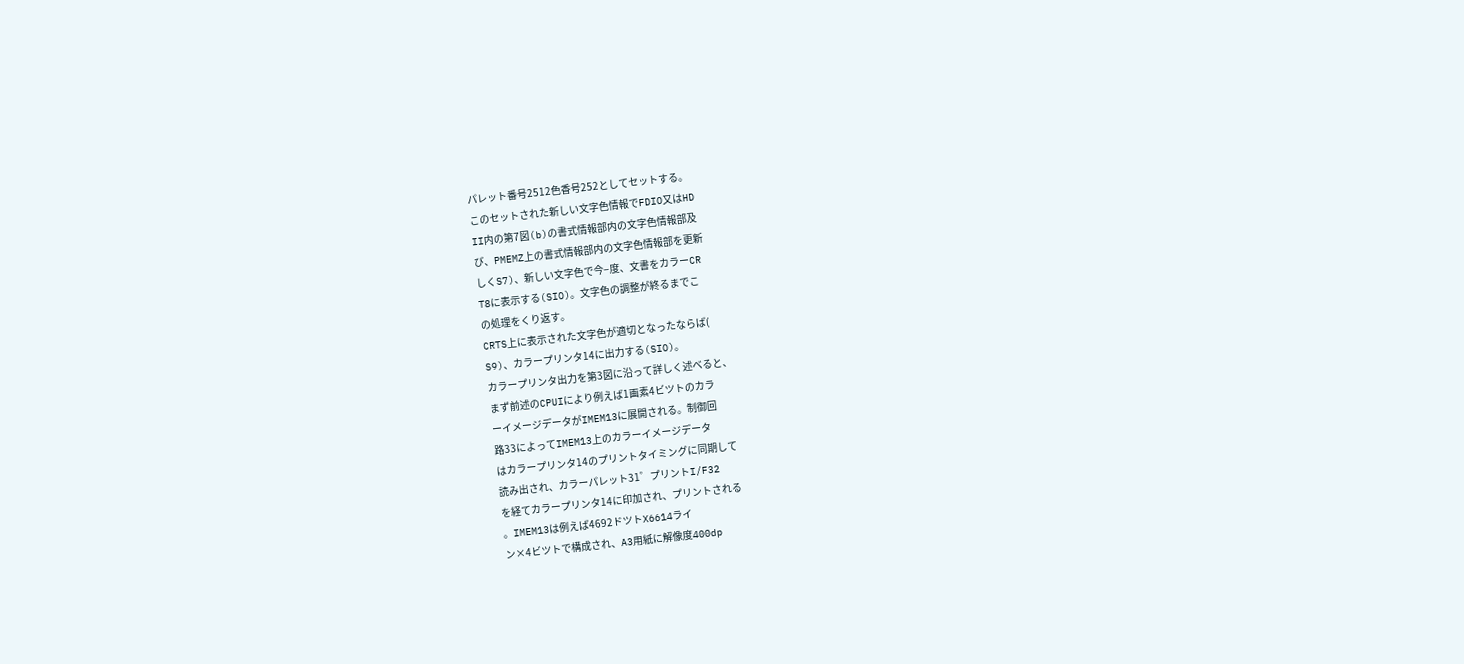パレット番号2512色香号252としてセットする。
このセットされた新しい文字色情報でFDIO又はHD
II内の第7図(b)の書式情報部内の文字色情報部及
び、PMEMZ上の書式情報部内の文字色情報部を更新
しくS7)、新しい文字色で今−度、文書をカラーCR
T8に表示する(SIO)。文字色の調整が終るまでこ
の処理をくり返す。
CRTS上に表示された文字色が適切となったならば(
S9)、カラープリンタ14に出力する(SIO)。
カラープリンタ出力を第3図に沿って詳しく述べると、
まず前述のCPUIにより例えば1画素4ビツトのカラ
ーイメージデータがIMEM13に展開される。制御回
路33によってIMEM13上のカラーイメージデータ
はカラープリンタ14のプリントタイミングに同期して
読み出され、カラーパレット31゜プリントI/F32
を経てカラープリンタ14に印加され、プリントされる
。IMEM13は例えば4692ドツトX6614ライ
ン×4ビツトで構成され、A3用紙に解像度400dp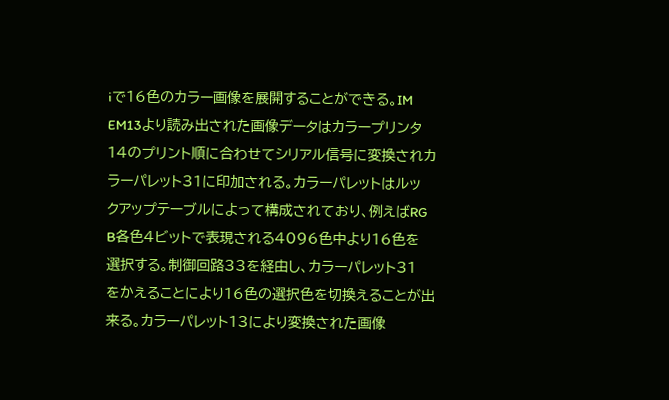iで16色のカラー画像を展開することができる。IM
EM13より読み出された画像データはカラープリンタ
14のプリント順に合わせてシリアル信号に変換されカ
ラーパレット31に印加される。カラーパレットはルッ
クアップテーブルによって構成されており、例えばRG
B各色4ビットで表現される4096色中より16色を
選択する。制御回路33を経由し、カラーパレット31
をかえることにより16色の選択色を切換えることが出
来る。カラーパレット13により変換された画像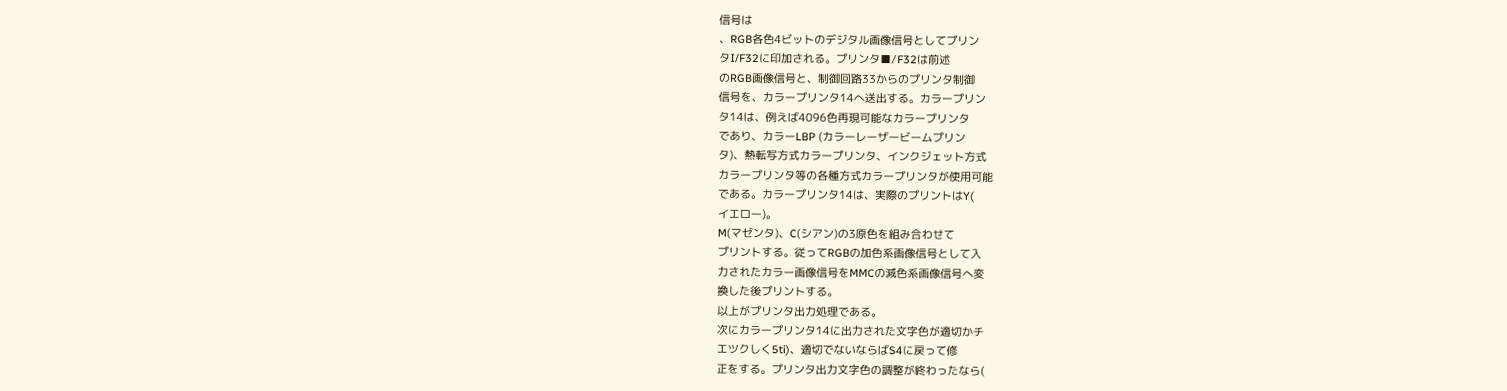信号は
、RGB各色4ビットのデジタル画像信号としてプリン
タI/F32に印加される。プリンタ■/F32は前述
のRGB画像信号と、制御回路33からのプリンタ制御
信号を、カラープリンタ14へ送出する。カラープリン
タ14は、例えば4096色再現可能なカラープリンタ
であり、カラーLBP (カラーレーザービームプリン
タ)、熱転写方式カラープリンタ、インクジェット方式
カラープリンタ等の各種方式カラープリンタが使用可能
である。カラープリンタ14は、実際のプリントはY(
イエロー)。
M(マゼンタ)、C(シアン)の3原色を組み合わせて
プリントする。従ってRGBの加色系画像信号として入
力されたカラー画像信号をMMCの減色系画像信号へ変
換した後プリントする。
以上がプリンタ出力処理である。
次にカラープリンタ14に出力された文字色が適切かチ
エツクしく5ti)、適切でないならばS4に戻って修
正をする。プリンタ出力文字色の調整が終わったなら(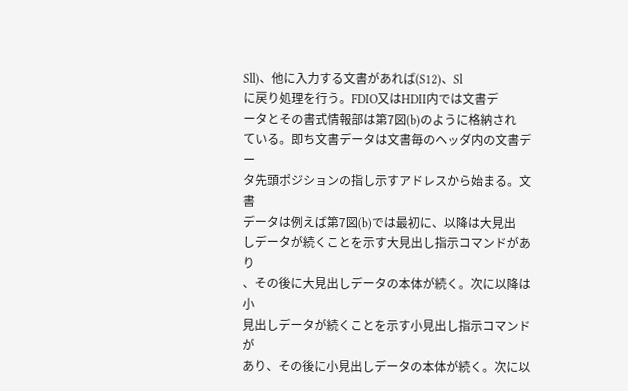Sll)、他に入力する文書があれば(S12)、Sl
に戻り処理を行う。FDIO又はHDII内では文書デ
ータとその書式情報部は第7図(b)のように格納され
ている。即ち文書データは文書毎のヘッダ内の文書デー
タ先頭ポジションの指し示すアドレスから始まる。文書
データは例えば第7図(b)では最初に、以降は大見出
しデータが続くことを示す大見出し指示コマンドがあり
、その後に大見出しデータの本体が続く。次に以降は小
見出しデータが続くことを示す小見出し指示コマンドが
あり、その後に小見出しデータの本体が続く。次に以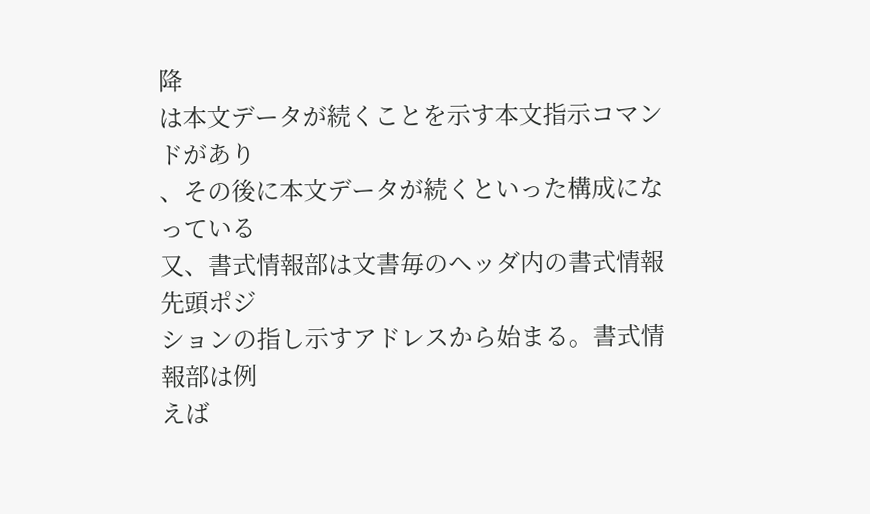降
は本文データが続くことを示す本文指示コマンドがあり
、その後に本文データが続くといった構成になっている
又、書式情報部は文書毎のヘッダ内の書式情報先頭ポジ
ションの指し示すアドレスから始まる。書式情報部は例
えば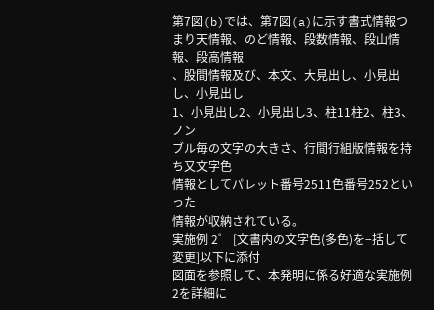第7図(b)では、第7図(a)に示す書式情報つ
まり天情報、のど情報、段数情報、段山情報、段高情報
、股間情報及び、本文、大見出し、小見出し、小見出し
1、小見出し2、小見出し3、柱11柱2、柱3、ノン
ブル毎の文字の大きさ、行間行組版情報を持ち又文字色
情報としてパレット番号2511色番号252といった
情報が収納されている。
実施例 2゜ [文書内の文字色(多色)を−括して変更]以下に添付
図面を参照して、本発明に係る好適な実施例2を詳細に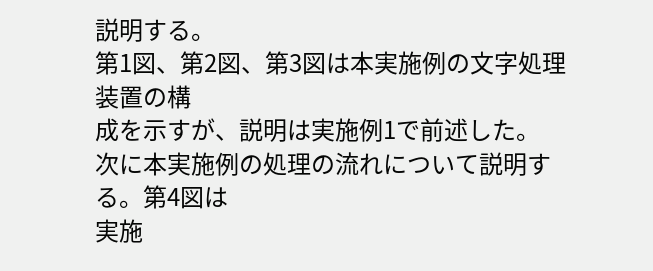説明する。
第1図、第2図、第3図は本実施例の文字処理装置の構
成を示すが、説明は実施例1で前述した。
次に本実施例の処理の流れについて説明する。第4図は
実施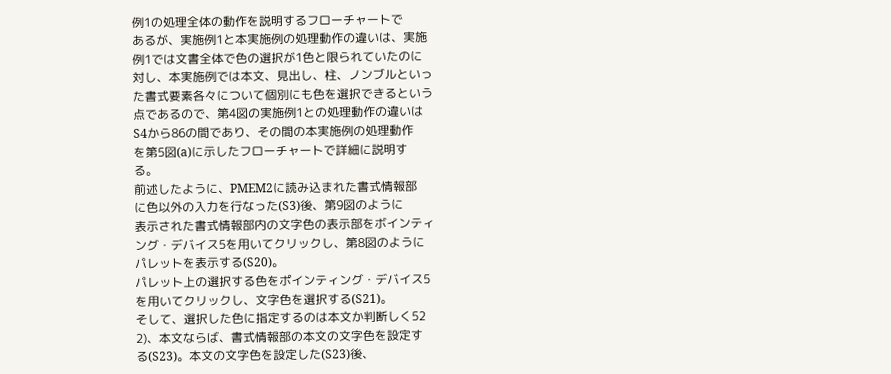例1の処理全体の動作を説明するフローチャートで
あるが、実施例1と本実施例の処理動作の違いは、実施
例1では文書全体で色の選択が1色と限られていたのに
対し、本実施例では本文、見出し、柱、ノンブルといっ
た書式要素各々について個別にも色を選択できるという
点であるので、第4図の実施例1との処理動作の違いは
S4から86の間であり、その間の本実施例の処理動作
を第5図(a)に示したフローチャートで詳細に説明す
る。
前述したように、PMEM2に読み込まれた書式情報部
に色以外の入力を行なった(S3)後、第9図のように
表示された書式情報部内の文字色の表示部をボインティ
ング・デバイス5を用いてクリックし、第8図のように
パレットを表示する(S20)。
パレット上の選択する色をポインティング・デバイス5
を用いてクリックし、文字色を選択する(S21)。
そして、選択した色に指定するのは本文か判断しく52
2)、本文ならば、書式情報部の本文の文字色を設定す
る(S23)。本文の文字色を設定した(S23)後、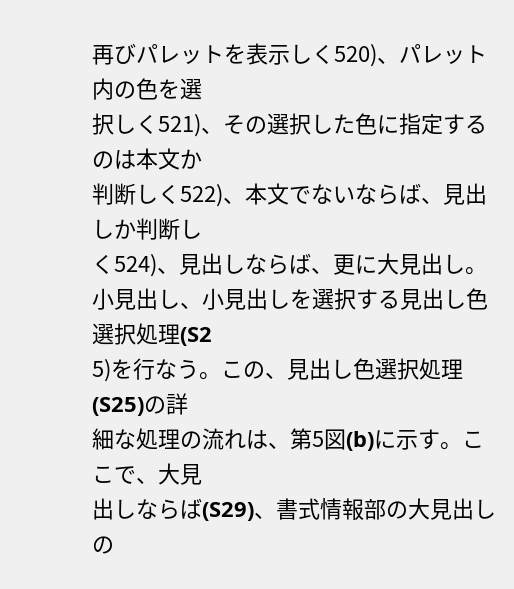再びパレットを表示しく520)、パレット内の色を選
択しく521)、その選択した色に指定するのは本文か
判断しく522)、本文でないならば、見出しか判断し
く524)、見出しならば、更に大見出し。
小見出し、小見出しを選択する見出し色選択処理(S2
5)を行なう。この、見出し色選択処理(S25)の詳
細な処理の流れは、第5図(b)に示す。ここで、大見
出しならば(S29)、書式情報部の大見出しの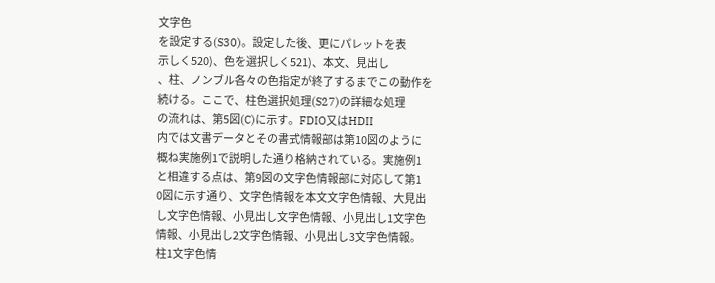文字色
を設定する(S30)。設定した後、更にパレットを表
示しく520)、色を選択しく521)、本文、見出し
、柱、ノンブル各々の色指定が終了するまでこの動作を
続ける。ここで、柱色選択処理(S27)の詳細な処理
の流れは、第5図(C)に示す。FDIO又はHDII
内では文書データとその書式情報部は第10図のように
概ね実施例1で説明した通り格納されている。実施例1
と相違する点は、第9図の文字色情報部に対応して第1
0図に示す通り、文字色情報を本文文字色情報、大見出
し文字色情報、小見出し文字色情報、小見出し1文字色
情報、小見出し2文字色情報、小見出し3文字色情報。
柱1文字色情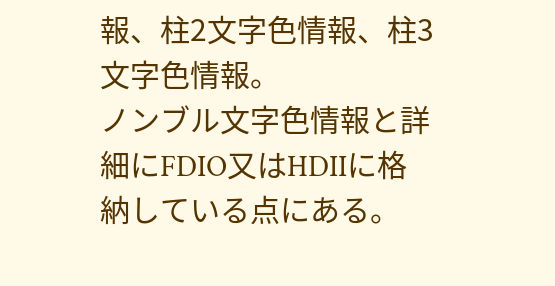報、柱2文字色情報、柱3文字色情報。
ノンブル文字色情報と詳細にFDIO又はHDIIに格
納している点にある。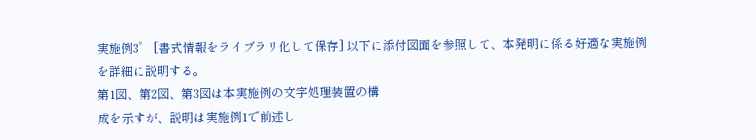実施例3゜ [書式情報をライブラリ化して保存] 以下に添付図面を参照して、本発明に係る好適な実施例
を詳細に説明する。
第1図、第2図、第3図は本実施例の文字処理装置の構
成を示すが、説明は実施例1で前述し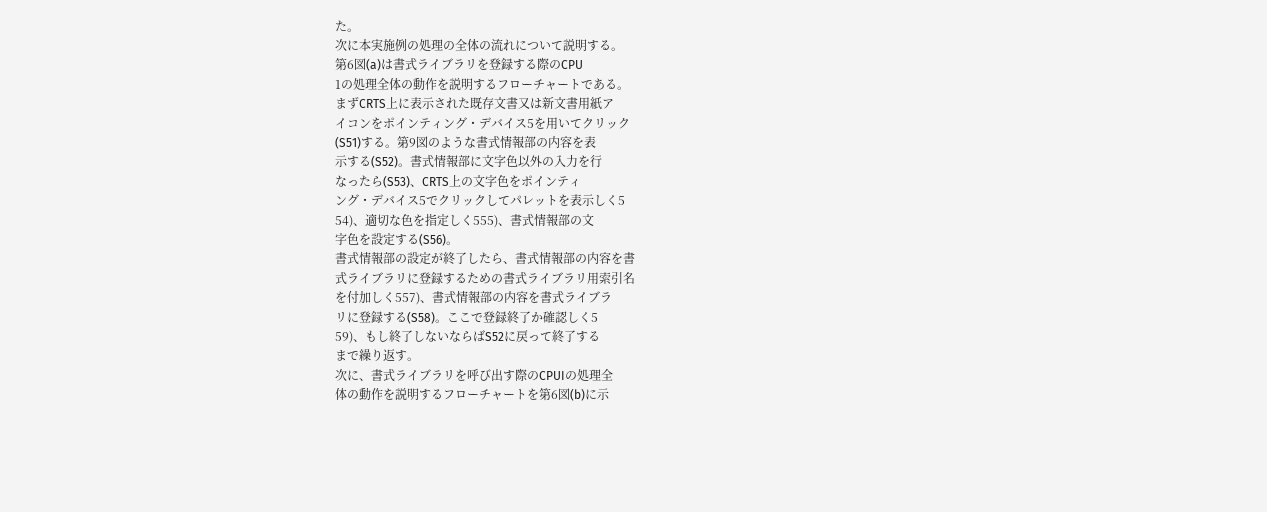た。
次に本実施例の処理の全体の流れについて説明する。
第6図(a)は書式ライブラリを登録する際のCPU
1の処理全体の動作を説明するフローチャートである。
まずCRTS上に表示された既存文書又は新文書用紙ア
イコンをポインティング・デバイス5を用いてクリック
(S51)する。第9図のような書式情報部の内容を表
示する(S52)。書式情報部に文字色以外の入力を行
なったら(S53)、CRTS上の文字色をポインティ
ング・デバイス5でクリックしてパレットを表示しく5
54)、適切な色を指定しく555)、書式情報部の文
字色を設定する(S56)。
書式情報部の設定が終了したら、書式情報部の内容を書
式ライブラリに登録するための書式ライブラリ用索引名
を付加しく557)、書式情報部の内容を書式ライブラ
リに登録する(S58)。ここで登録終了か確認しく5
59)、もし終了しないならばS52に戻って終了する
まで繰り返す。
次に、書式ライブラリを呼び出す際のCPUIの処理全
体の動作を説明するフローチャートを第6図(b)に示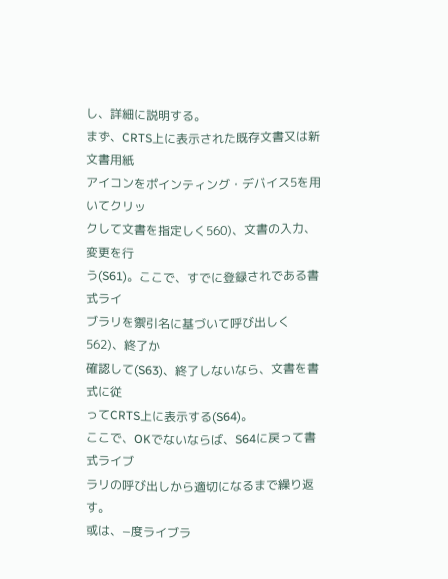し、詳細に説明する。
まず、CRTS上に表示された既存文書又は新文書用紙
アイコンをポインティング・デバイス5を用いてクリッ
クして文書を指定しく560)、文書の入力、変更を行
う(S61)。ここで、すでに登録されである書式ライ
ブラリを禦引名に基づいて呼び出しく562)、終了か
確認して(S63)、終了しないなら、文書を書式に従
ってCRTS上に表示する(S64)。
ここで、OKでないならば、S64に戻って書式ライブ
ラリの呼び出しから適切になるまで繰り返す。
或は、−度ライブラ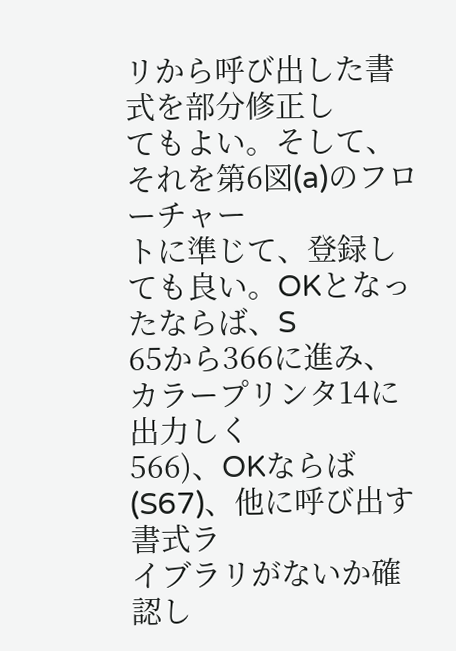リから呼び出した書式を部分修正し
てもよい。そして、それを第6図(a)のフローチャー
トに準じて、登録しても良い。OKとなったならば、S
65から366に進み、カラープリンタ14に出力しく
566)、OKならば(S67)、他に呼び出す書式ラ
イブラリがないか確認し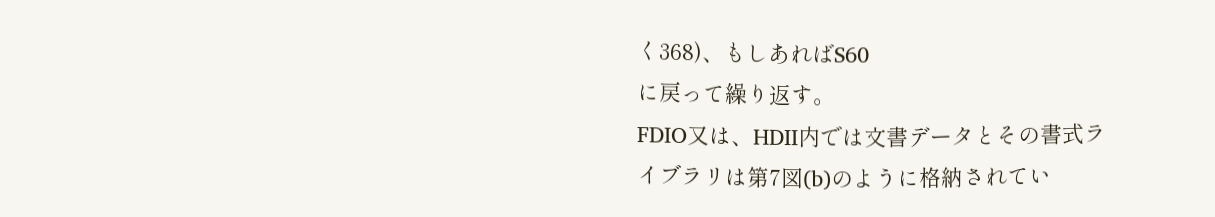く368)、もしあればS60
に戻って繰り返す。
FDIO又は、HDII内では文書データとその書式ラ
イブラリは第7図(b)のように格納されてい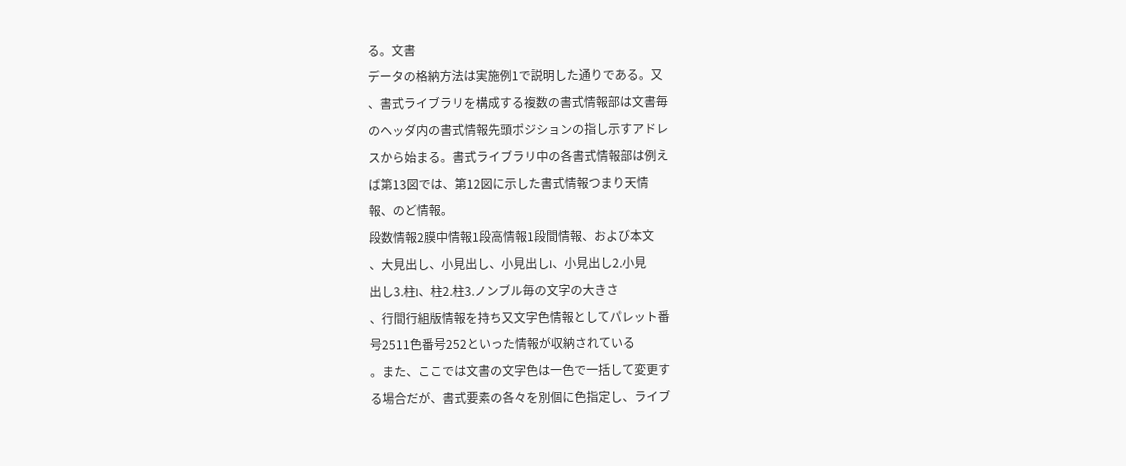る。文書
データの格納方法は実施例1で説明した通りである。又
、書式ライブラリを構成する複数の書式情報部は文書毎
のヘッダ内の書式情報先頭ポジションの指し示すアドレ
スから始まる。書式ライブラリ中の各書式情報部は例え
ば第13図では、第12図に示した書式情報つまり天情
報、のど情報。
段数情報2膜中情報1段高情報1段間情報、および本文
、大見出し、小見出し、小見出しl、小見出し2.小見
出し3.柱l、柱2.柱3.ノンブル毎の文字の大きさ
、行間行組版情報を持ち又文字色情報としてパレット番
号2511色番号252といった情報が収納されている
。また、ここでは文書の文字色は一色で一括して変更す
る場合だが、書式要素の各々を別個に色指定し、ライブ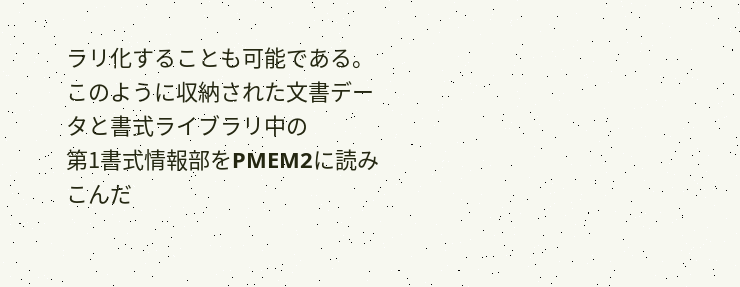ラリ化することも可能である。
このように収納された文書データと書式ライブラリ中の
第1書式情報部をPMEM2に読みこんだ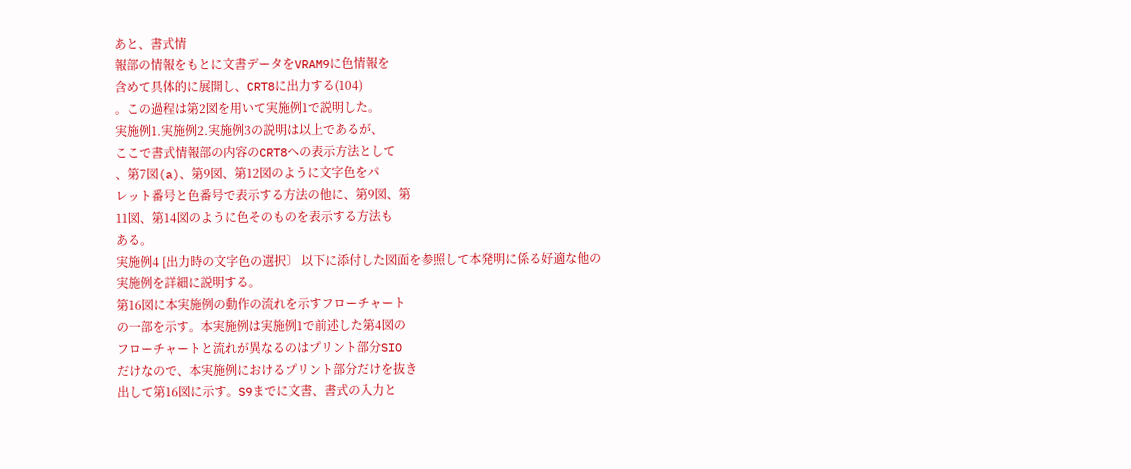あと、書式情
報部の情報をもとに文書データをVRAM9に色情報を
含めて具体的に展開し、CRT8に出力する(104)
。この過程は第2図を用いて実施例1で説明した。
実施例1.実施例2.実施例3の説明は以上であるが、
ここで書式情報部の内容のCRT8への表示方法として
、第7図(a)、第9図、第12図のように文字色をパ
レット番号と色番号で表示する方法の他に、第9図、第
11図、第14図のように色そのものを表示する方法も
ある。
実施例4 [出力時の文字色の選択〕 以下に添付した図面を参照して本発明に係る好適な他の
実施例を詳細に説明する。
第16図に本実施例の動作の流れを示すフローチャート
の一部を示す。本実施例は実施例1で前述した第4図の
フローチャートと流れが異なるのはプリント部分SIO
だけなので、本実施例におけるプリント部分だけを抜き
出して第16図に示す。S9までに文書、書式の入力と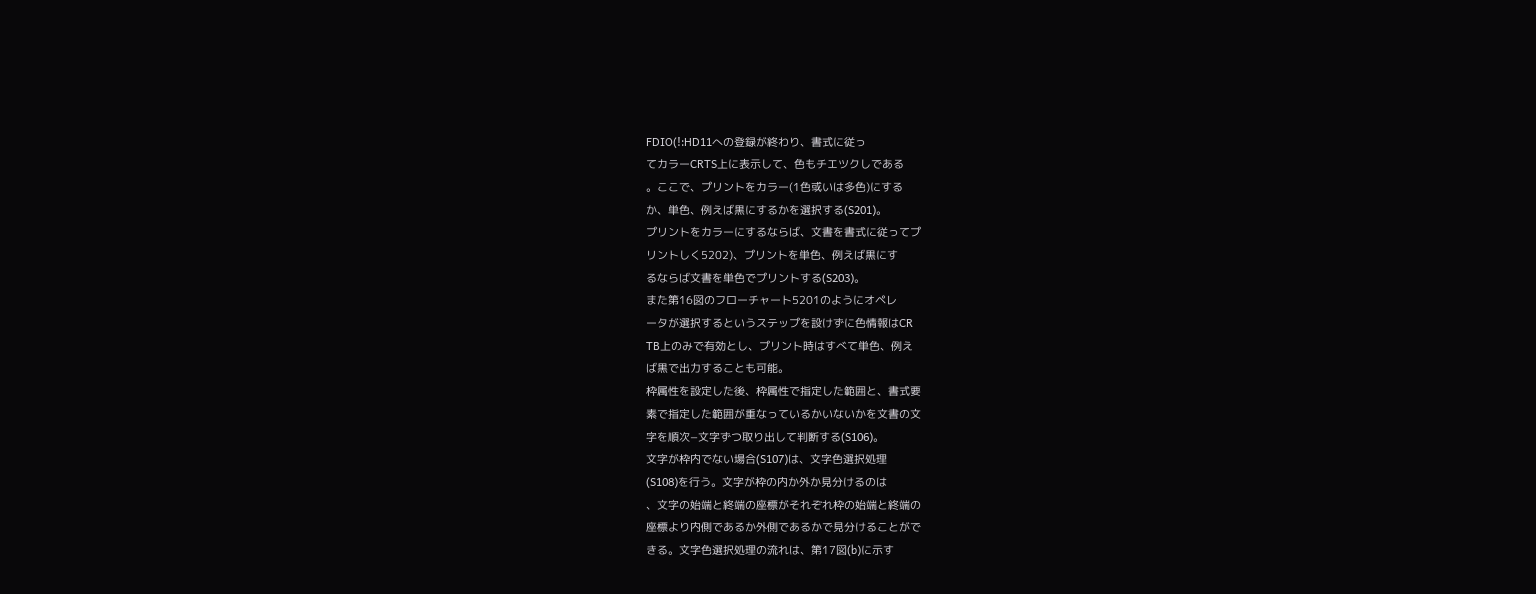FDIO(!:HD11への登録が終わり、書式に従っ
てカラーCRTS上に表示して、色もチエツクしである
。ここで、プリントをカラー(1色或いは多色)にする
か、単色、例えば黒にするかを選択する(S201)。
プリントをカラーにするならば、文書を書式に従ってプ
リントしく5202)、プリントを単色、例えば黒にす
るならば文書を単色でプリントする(S203)。
また第16図のフローチャート5201のようにオペレ
ータが選択するというステップを設けずに色情報はCR
TB上のみで有効とし、プリント時はすべて単色、例え
ば黒で出力することも可能。
枠属性を設定した後、枠属性で指定した範囲と、書式要
素で指定した範囲が重なっているかいないかを文書の文
字を順次−文字ずつ取り出して判断する(S106)。
文字が枠内でない場合(S107)は、文字色選択処理
(S108)を行う。文字が枠の内か外か見分けるのは
、文字の始端と終端の座標がそれぞれ枠の始端と終端の
座標より内側であるか外側であるかで見分けることがで
きる。文字色選択処理の流れは、第17図(b)に示す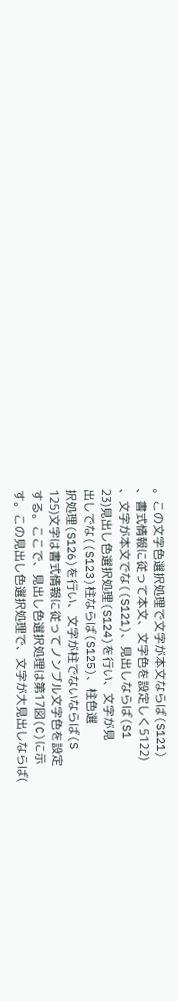。この文字色選択処理で文字が本文ならば(S121)
、書式情報に従って本文、文字色を設定しく5122)
、文字が本文でな((S121)、見出しならば(S1
23)見出し色選択処理(S124)を行い、文字が見
出しでな((S123)柱ならば(S125)、柱色選
択処理(S126)を行い、文字が柱でないならば(S
125)文字は書式情報に従ってノンブル文字色を設定
する。ここで、見出し色選択処理は第17図(C)に示
す。この見出し色選択処理で、文字が大見出しならば(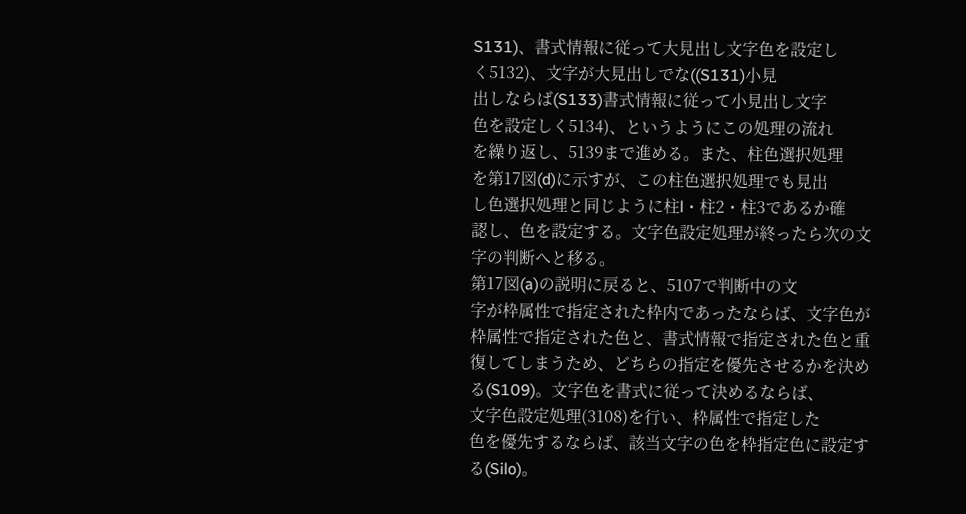S131)、書式情報に従って大見出し文字色を設定し
く5132)、文字が大見出しでな((S131)小見
出しならば(S133)書式情報に従って小見出し文字
色を設定しく5134)、というようにこの処理の流れ
を繰り返し、5139まで進める。また、柱色選択処理
を第17図(d)に示すが、この柱色選択処理でも見出
し色選択処理と同じように柱l・柱2・柱3であるか確
認し、色を設定する。文字色設定処理が終ったら次の文
字の判断へと移る。
第17図(a)の説明に戻ると、5107で判断中の文
字が枠属性で指定された枠内であったならば、文字色が
枠属性で指定された色と、書式情報で指定された色と重
復してしまうため、どちらの指定を優先させるかを決め
る(S109)。文字色を書式に従って決めるならば、
文字色設定処理(3108)を行い、枠属性で指定した
色を優先するならば、該当文字の色を枠指定色に設定す
る(Silo)。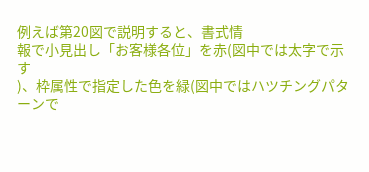例えば第20図で説明すると、書式情
報で小見出し「お客様各位」を赤(図中では太字で示す
)、枠属性で指定した色を緑(図中ではハツチングパタ
ーンで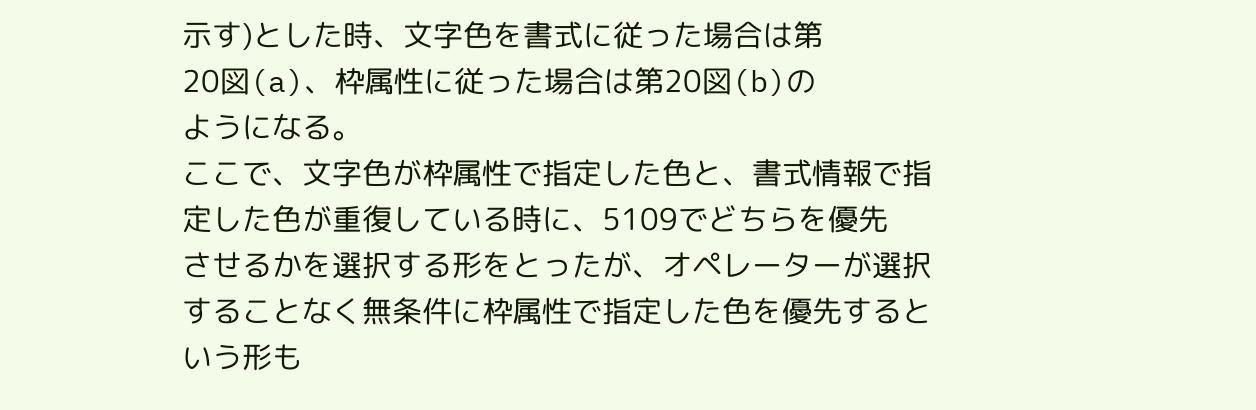示す)とした時、文字色を書式に従った場合は第
20図(a)、枠属性に従った場合は第20図(b)の
ようになる。
ここで、文字色が枠属性で指定した色と、書式情報で指
定した色が重復している時に、5109でどちらを優先
させるかを選択する形をとったが、オペレーターが選択
することなく無条件に枠属性で指定した色を優先すると
いう形も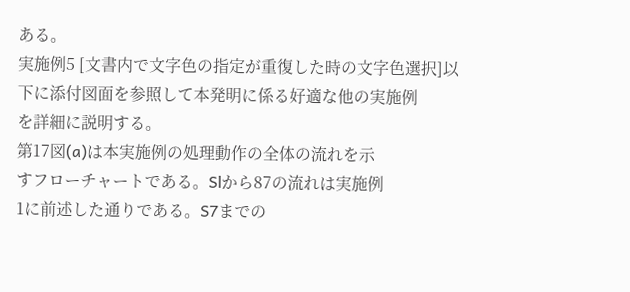ある。
実施例5 [文書内で文字色の指定が重復した時の文字色選択]以
下に添付図面を参照して本発明に係る好適な他の実施例
を詳細に説明する。
第17図(a)は本実施例の処理動作の全体の流れを示
すフローチャートである。Slから87の流れは実施例
1に前述した通りである。S7までの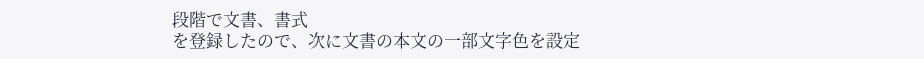段階で文書、書式
を登録したので、次に文書の本文の一部文字色を設定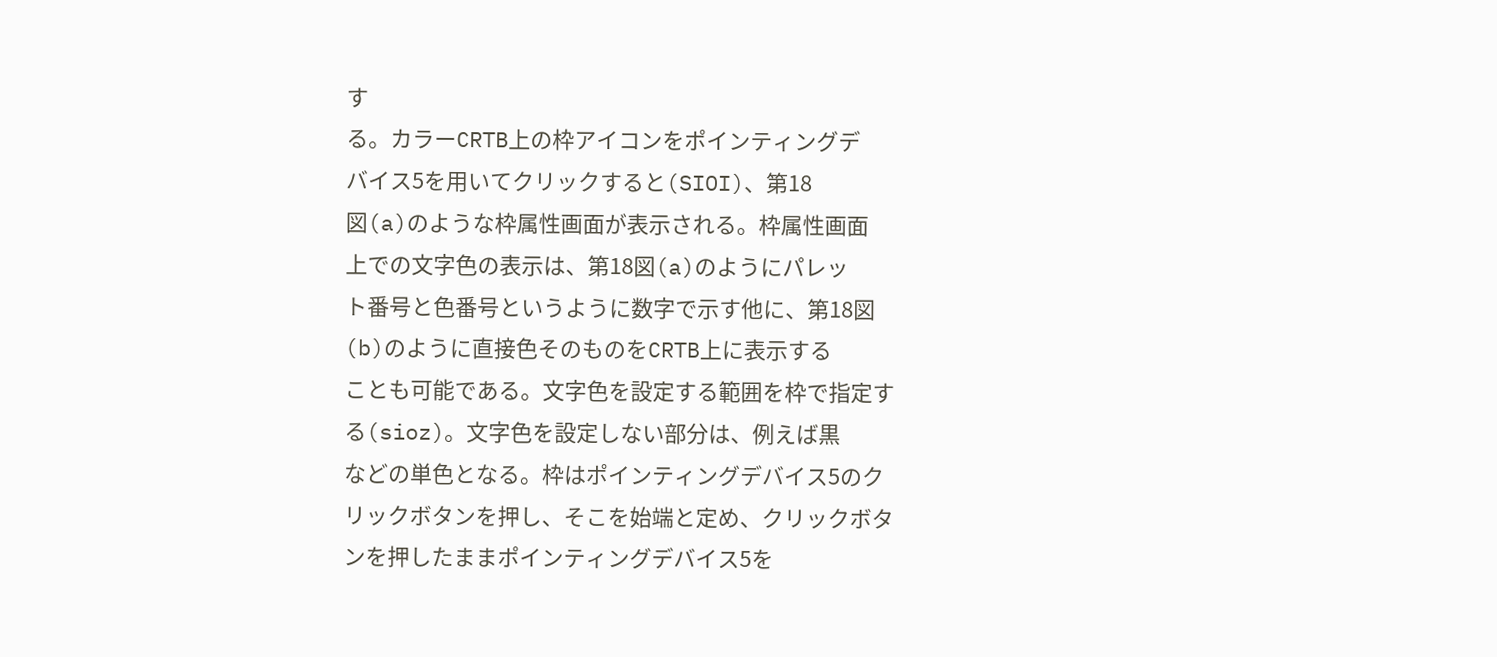す
る。カラーCRTB上の枠アイコンをポインティングデ
バイス5を用いてクリックすると(SIOI)、第18
図(a)のような枠属性画面が表示される。枠属性画面
上での文字色の表示は、第18図(a)のようにパレッ
ト番号と色番号というように数字で示す他に、第18図
(b)のように直接色そのものをCRTB上に表示する
ことも可能である。文字色を設定する範囲を枠で指定す
る(sioz)。文字色を設定しない部分は、例えば黒
などの単色となる。枠はポインティングデバイス5のク
リックボタンを押し、そこを始端と定め、クリックボタ
ンを押したままポインティングデバイス5を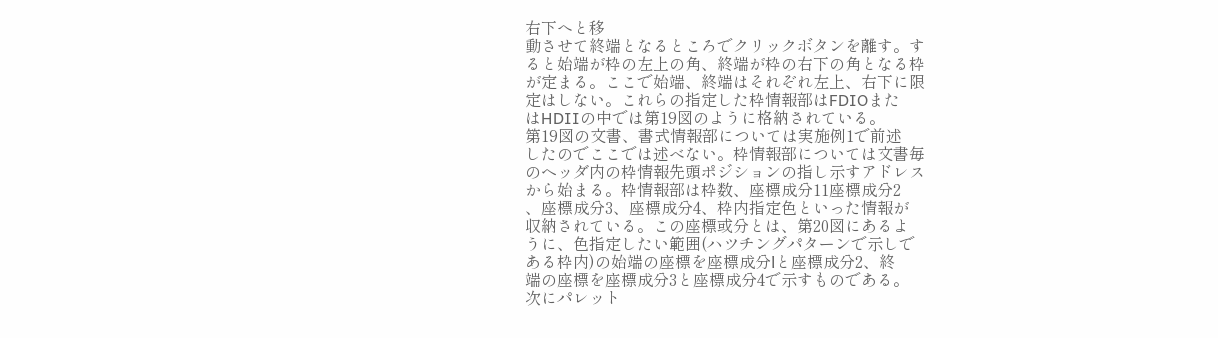右下へと移
動させて終端となるところでクリックボタンを離す。す
ると始端が枠の左上の角、終端が枠の右下の角となる枠
が定まる。ここで始端、終端はそれぞれ左上、右下に限
定はしない。これらの指定した枠情報部はFDIOまた
はHDIIの中では第19図のように格納されている。
第19図の文書、書式情報部については実施例1で前述
したのでここでは述べない。枠情報部については文書毎
のヘッダ内の枠情報先頭ポジションの指し示すアドレス
から始まる。枠情報部は枠数、座標成分11座標成分2
、座標成分3、座標成分4、枠内指定色といった情報が
収納されている。この座標或分とは、第20図にあるよ
うに、色指定したい範囲(ハツチングパターンで示しで
ある枠内)の始端の座標を座標成分lと座標成分2、終
端の座標を座標成分3と座標成分4で示すものである。
次にパレット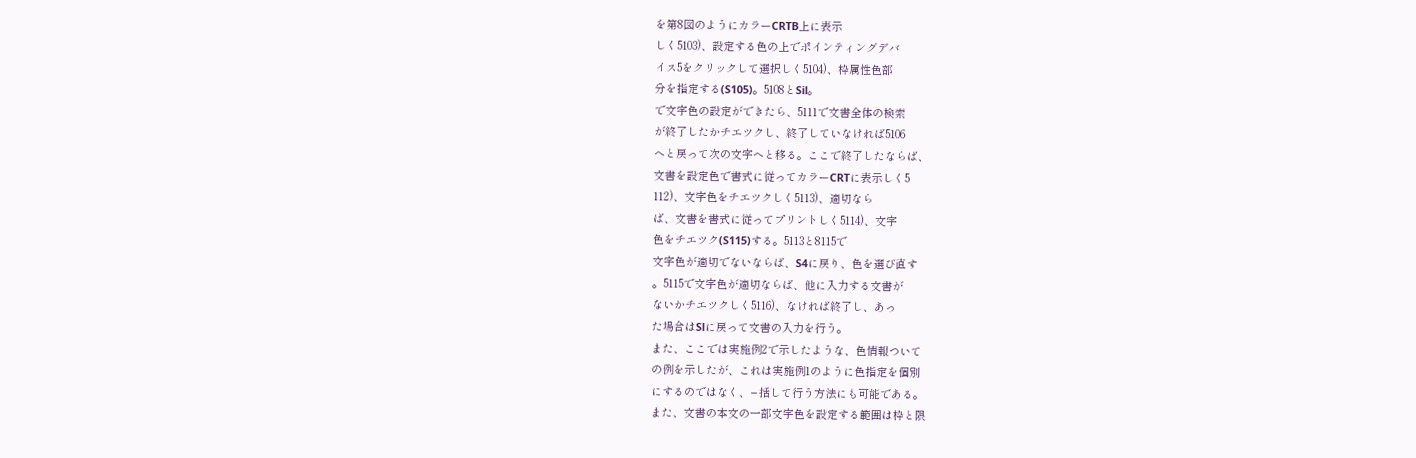を第8図のようにカラーCRTB上に表示
しく5103)、設定する色の上でポインティングデバ
イス5をクリックして選択しく5104)、枠属性色部
分を指定する(S105)。5108とSil。
で文字色の設定ができたら、5111で文書全体の検索
が終了したかチエツクし、終了していなければ5106
へと戻って次の文字へと移る。ここで終了したならば、
文書を設定色で書式に従ってカラーCRTに表示しく5
112)、文字色をチエツクしく5113)、適切なら
ば、文書を書式に従ってプリントしく5114)、文字
色をチエツク(S115)する。5113と8115で
文字色が適切でないならば、S4に戻り、色を選び直す
。5115で文字色が適切ならば、他に入力する文書が
ないかチエツクしく5116)、なければ終了し、あっ
た場合はSlに戻って文書の入力を行う。
また、ここでは実施例2で示したような、色情報ついて
の例を示したが、これは実施例1のように色指定を個別
にするのではなく、−括して行う方法にも可能である。
また、文書の本文の一部文字色を設定する範囲は枠と限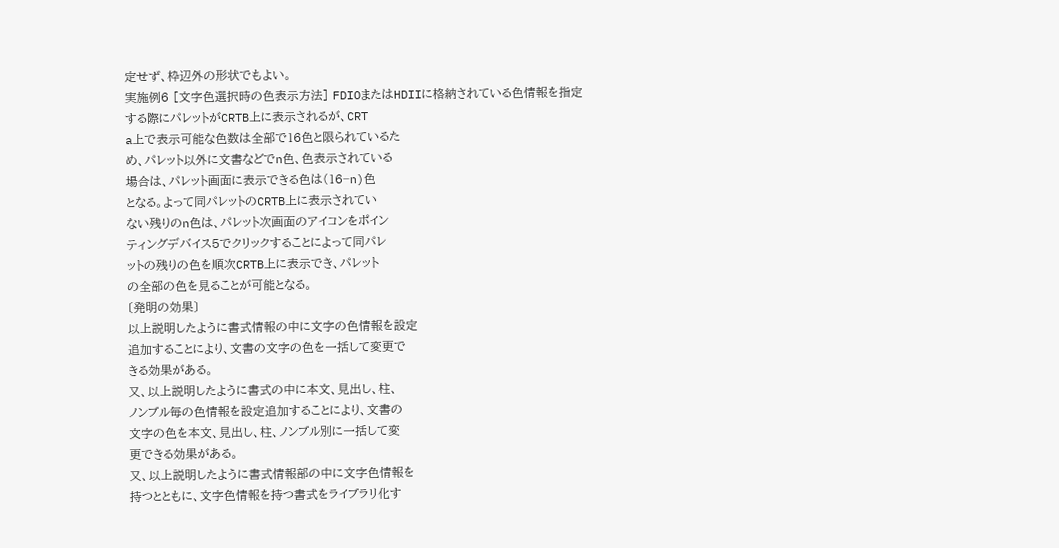定せず、枠辺外の形状でもよい。
実施例6 [文字色選択時の色表示方法] FDIOまたはHDIIに格納されている色情報を指定
する際にパレットがCRTB上に表示されるが、CRT
a上で表示可能な色数は全部で16色と限られているた
め、パレット以外に文書などでn色、色表示されている
場合は、パレット画面に表示できる色は(16−n)色
となる。よって同パレットのCRTB上に表示されてい
ない残りのn色は、パレット次画面のアイコンをポイン
ティングデバイス5でクリックすることによって同パレ
ットの残りの色を順次CRTB上に表示でき、パレット
の全部の色を見ることが可能となる。
〔発明の効果〕
以上説明したように書式情報の中に文字の色情報を設定
追加することにより、文書の文字の色を一括して変更で
きる効果がある。
又、以上説明したように書式の中に本文、見出し、柱、
ノンブル毎の色情報を設定追加することにより、文書の
文字の色を本文、見出し、柱、ノンブル別に一括して変
更できる効果がある。
又、以上説明したように書式情報部の中に文字色情報を
持つとともに、文字色情報を持つ書式をライブラリ化す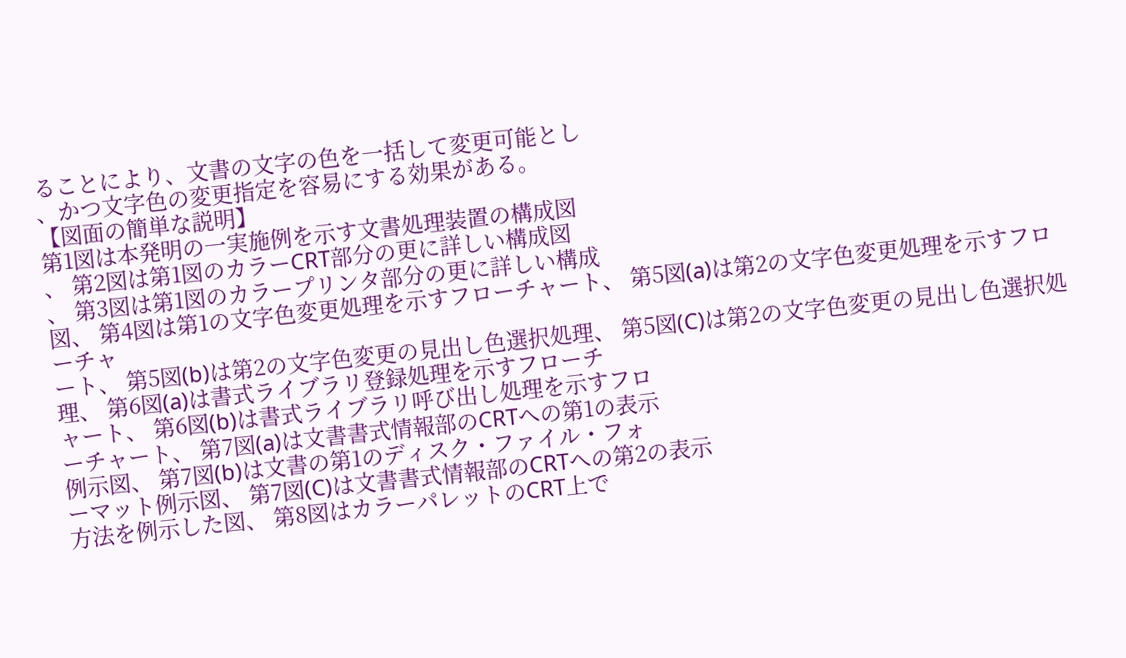ることにより、文書の文字の色を一括して変更可能とし
、かつ文字色の変更指定を容易にする効果がある。
【図面の簡単な説明】
第1図は本発明の一実施例を示す文書処理装置の構成図
、 第2図は第1図のカラーCRT部分の更に詳しい構成図
、 第3図は第1図のカラープリンタ部分の更に詳しい構成
図、 第4図は第1の文字色変更処理を示すフローチャート、 第5図(a)は第2の文字色変更処理を示すフローチャ
ート、 第5図(b)は第2の文字色変更の見出し色選択処理、 第5図(C)は第2の文字色変更の見出し色選択処理、 第6図(a)は書式ライブラリ登録処理を示すフローチ
ャート、 第6図(b)は書式ライブラリ呼び出し処理を示すフロ
ーチャート、 第7図(a)は文書書式情報部のCRTへの第1の表示
例示図、 第7図(b)は文書の第1のディスク・ファイル・フォ
ーマット例示図、 第7図(C)は文書書式情報部のCRTへの第2の表示
方法を例示した図、 第8図はカラーパレットのCRT上で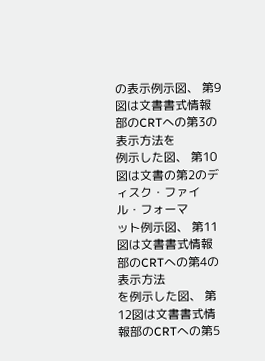の表示例示図、 第9図は文書書式情報部のCRTへの第3の表示方法を
例示した図、 第10図は文書の第2のディスク・ファイル・フォーマ
ット例示図、 第11図は文書書式情報部のCRTへの第4の表示方法
を例示した図、 第12図は文書書式情報部のCRTへの第5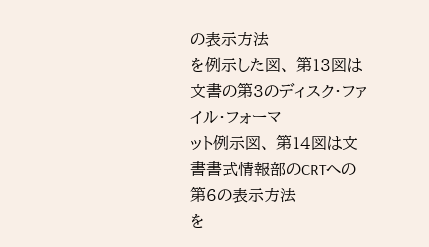の表示方法
を例示した図、 第13図は文書の第3のディスク・ファイル・フォーマ
ット例示図、 第14図は文書書式情報部のCRTへの第6の表示方法
を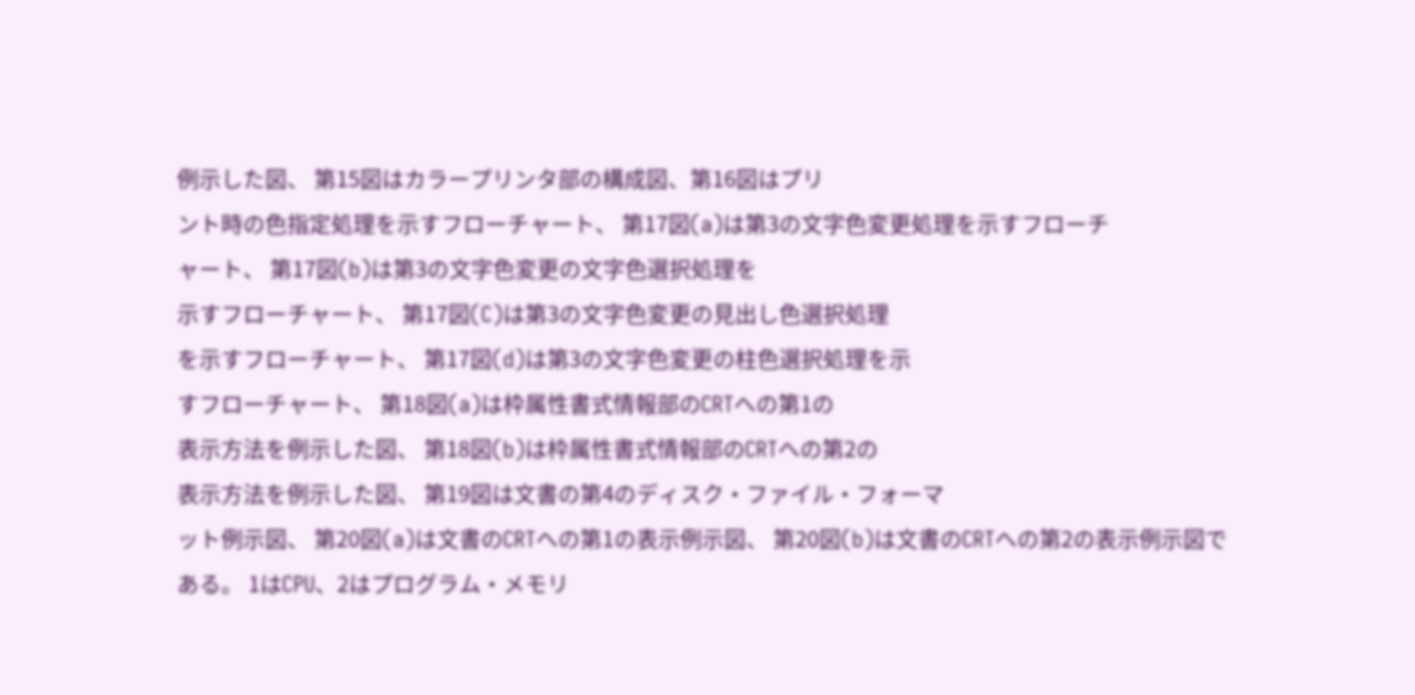例示した図、 第15図はカラープリンタ部の構成図、第16図はプリ
ント時の色指定処理を示すフローチャート、 第17図(a)は第3の文字色変更処理を示すフローチ
ャート、 第17図(b)は第3の文字色変更の文字色選択処理を
示すフローチャート、 第17図(C)は第3の文字色変更の見出し色選択処理
を示すフローチャート、 第17図(d)は第3の文字色変更の柱色選択処理を示
すフローチャート、 第18図(a)は枠属性書式情報部のCRTへの第1の
表示方法を例示した図、 第18図(b)は枠属性書式情報部のCRTへの第2の
表示方法を例示した図、 第19図は文書の第4のディスク・ファイル・フォーマ
ット例示図、 第20図(a)は文書のCRTへの第1の表示例示図、 第20図(b)は文書のCRTへの第2の表示例示図で
ある。 1はCPU、2はプログラム・メモリ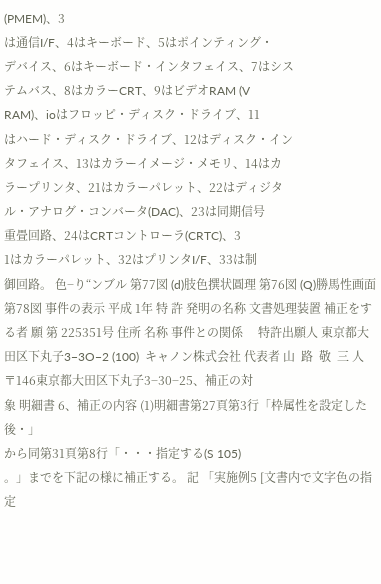(PMEM)、3
は通信I/F、4はキーボード、5はポインティング・
デバイス、6はキーボード・インタフェイス、7はシス
テムバス、8はカラーCRT、9はビデオRAM (V
RAM)、ioはフロッピ・ディスク・ドライブ、11
はハード・ディスク・ドライブ、12はディスク・イン
タフェイス、13はカラーイメージ・メモリ、14はカ
ラープリンタ、21はカラーパレット、22はディジタ
ル・アナログ・コンバータ(DAC)、23は同期信号
重畳回路、24はCRTコントローラ(CRTC)、3
1はカラーパレット、32はプリンタI/F、33は制
御回路。 色−り“ンブル 第77図 (d)肢色撰状圓理 第76図 (Q)勝馬性画面 第78図 事件の表示 平成 1年 特 許 発明の名称 文書処理装置 補正をする者 願 第 225351号 住所 名称 事件との関係     特許出願人 東京都大田区下丸子3−3O−2 (100)  キャノン株式会社 代表者 山  路  敬  三 人 〒146東京都大田区下丸子3−30−25、補正の対
象 明細書 6、補正の内容 (1)明細書第27頁第3行「枠属性を設定した後・」
から同第31頁第8行「・・・指定する(S 105)
。」までを下記の様に補正する。 記 「実施例5 [文書内で文字色の指定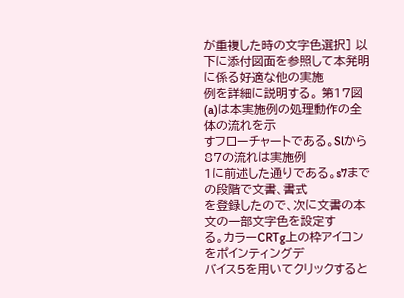が重複した時の文字色選択] 以下に添付図面を参照して本発明に係る好適な他の実施
例を詳細に説明する。 第17図(a)は本実施例の処理動作の全体の流れを示
すフローチャートである。Slから87の流れは実施例
1に前述した通りである。s7までの段階で文書、書式
を登録したので、次に文書の本文の一部文字色を設定す
る。カラーCRTg上の枠アイコンをポインティングデ
バイス5を用いてクリックすると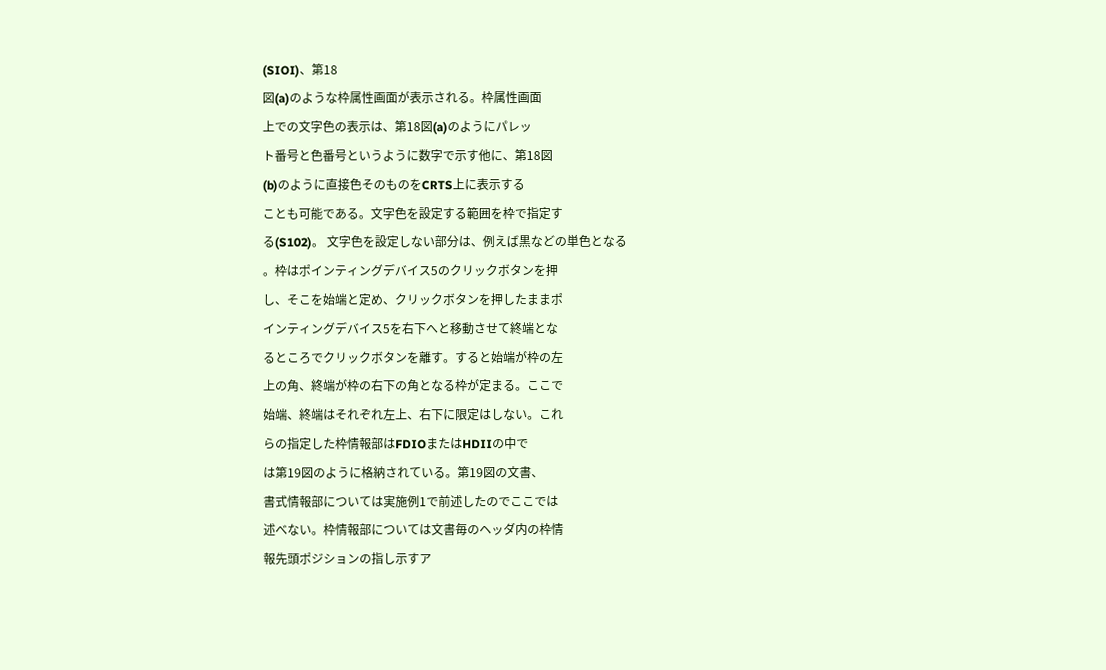(SIOI)、第18
図(a)のような枠属性画面が表示される。枠属性画面
上での文字色の表示は、第18図(a)のようにパレッ
ト番号と色番号というように数字で示す他に、第18図
(b)のように直接色そのものをCRTS上に表示する
ことも可能である。文字色を設定する範囲を枠で指定す
る(S102)。 文字色を設定しない部分は、例えば黒などの単色となる
。枠はポインティングデバイス5のクリックボタンを押
し、そこを始端と定め、クリックボタンを押したままポ
インティングデバイス5を右下へと移動させて終端とな
るところでクリックボタンを離す。すると始端が枠の左
上の角、終端が枠の右下の角となる枠が定まる。ここで
始端、終端はそれぞれ左上、右下に限定はしない。これ
らの指定した枠情報部はFDIOまたはHDIIの中で
は第19図のように格納されている。第19図の文書、
書式情報部については実施例1で前述したのでここでは
述べない。枠情報部については文書毎のヘッダ内の枠情
報先頭ポジションの指し示すア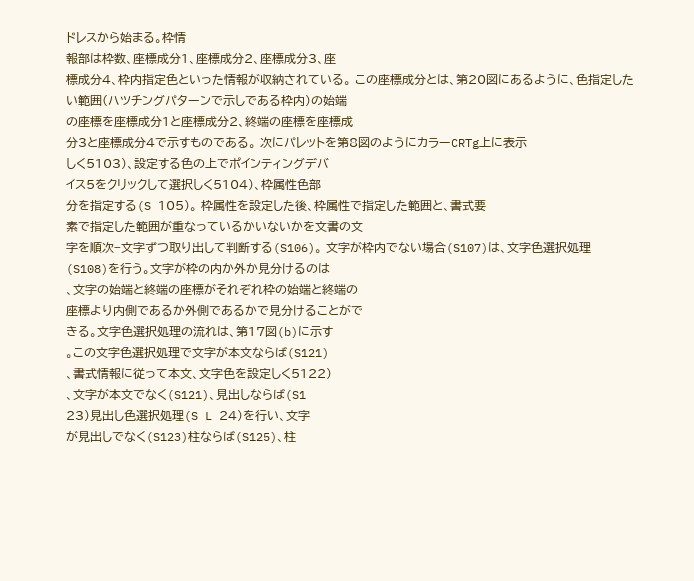ドレスから始まる。枠情
報部は枠数、座標成分1、座標成分2、座標成分3、座
標成分4、枠内指定色といった情報が収納されている。 この座標成分とは、第20図にあるように、色指定した
い範囲(ハツチングパターンで示しである枠内)の始端
の座標を座標成分1と座標成分2、終端の座標を座標成
分3と座標成分4で示すものである。 次にパレットを第8図のようにカラーCRTg上に表示
しく5103)、設定する色の上でポインティングデバ
イス5をクリックして選択しく5104)、枠属性色部
分を指定する(S 105)。 枠属性を設定した後、枠属性で指定した範囲と、書式要
素で指定した範囲が重なっているかいないかを文書の文
字を順次−文字ずつ取り出して判断する(S106)。 文字が枠内でない場合(S107)は、文字色選択処理
(S108)を行う。文字が枠の内か外か見分けるのは
、文字の始端と終端の座標がそれぞれ枠の始端と終端の
座標より内側であるか外側であるかで見分けることがで
きる。文字色選択処理の流れは、第17図(b)に示す
。この文字色選択処理で文字が本文ならば(S121)
、書式情報に従って本文、文字色を設定しく5122)
、文字が本文でなく(S121)、見出しならば(S1
23)見出し色選択処理(S L 24)を行い、文字
が見出しでなく(S123)柱ならば(S125)、柱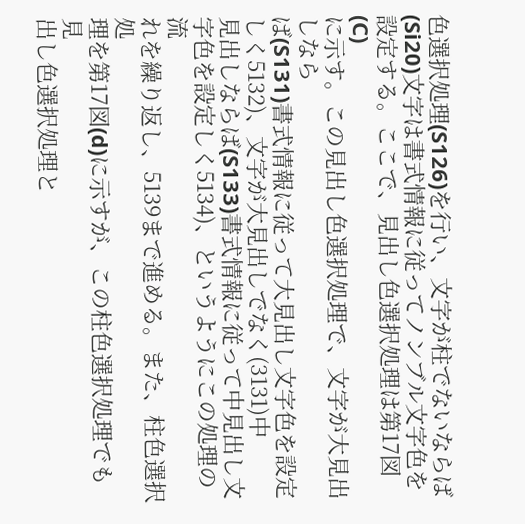色選択処理(S126)を行い、文字が柱でないならば
(Si20)文字は書式情報に従ってノンブル文字色を
設定する。ここで、見出し色選択処理は第17図(C)
に示す。この見出し色選択処理で、文字が大見出しなら
ば(S131)書式情報に従って大見出し文字色を設定
しく5132)、文字が大見出しでなく(3131)中
見出しならば(S133)書式情報に従って中見出し文
字色を設定しく5134)、というようにこの処理の流
れを繰り返し、5139まで進める。また、柱色選択処
理を第17図(d)に示すが、この柱色選択処理でも見
出し色選択処理と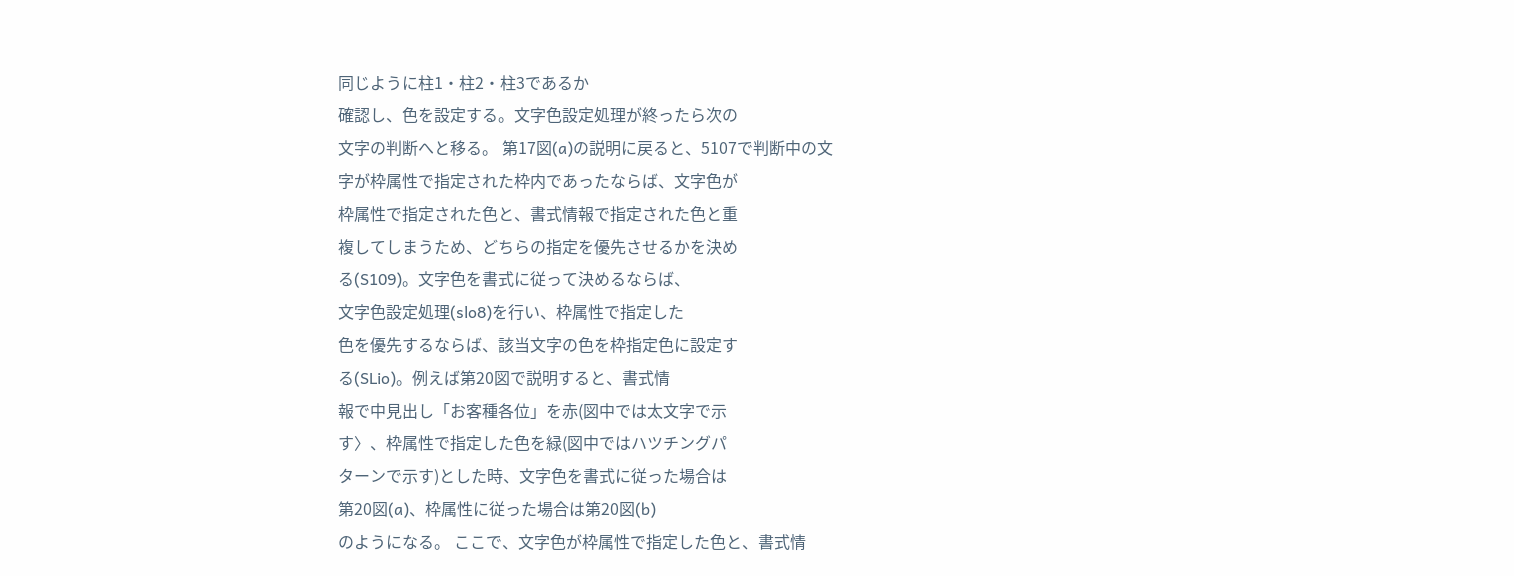同じように柱1・柱2・柱3であるか
確認し、色を設定する。文字色設定処理が終ったら次の
文字の判断へと移る。 第17図(a)の説明に戻ると、5107で判断中の文
字が枠属性で指定された枠内であったならば、文字色が
枠属性で指定された色と、書式情報で指定された色と重
複してしまうため、どちらの指定を優先させるかを決め
る(S109)。文字色を書式に従って決めるならば、
文字色設定処理(slo8)を行い、枠属性で指定した
色を優先するならば、該当文字の色を枠指定色に設定す
る(SLio)。例えば第20図で説明すると、書式情
報で中見出し「お客種各位」を赤(図中では太文字で示
す〉、枠属性で指定した色を緑(図中ではハツチングパ
ターンで示す)とした時、文字色を書式に従った場合は
第20図(a)、枠属性に従った場合は第20図(b)
のようになる。 ここで、文字色が枠属性で指定した色と、書式情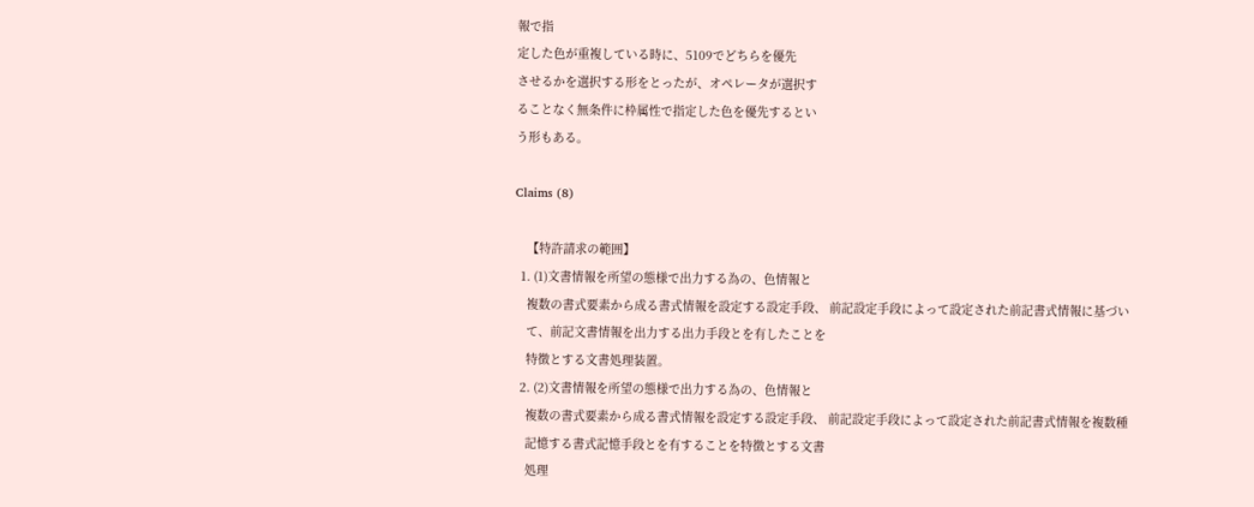報で指
定した色が重複している時に、5109でどちらを優先
させるかを選択する形をとったが、オペレータが選択す
ることなく無条件に枠属性で指定した色を優先するとい
う形もある。

Claims (8)

    【特許請求の範囲】
  1. (1)文書情報を所望の態様で出力する為の、色情報と
    複数の書式要素から成る書式情報を設定する設定手段、 前記設定手段によって設定された前記書式情報に基づい
    て、前記文書情報を出力する出力手段とを有したことを
    特徴とする文書処理装置。
  2. (2)文書情報を所望の態様で出力する為の、色情報と
    複数の書式要素から成る書式情報を設定する設定手段、 前記設定手段によって設定された前記書式情報を複数種
    記憶する書式記憶手段とを有することを特徴とする文書
    処理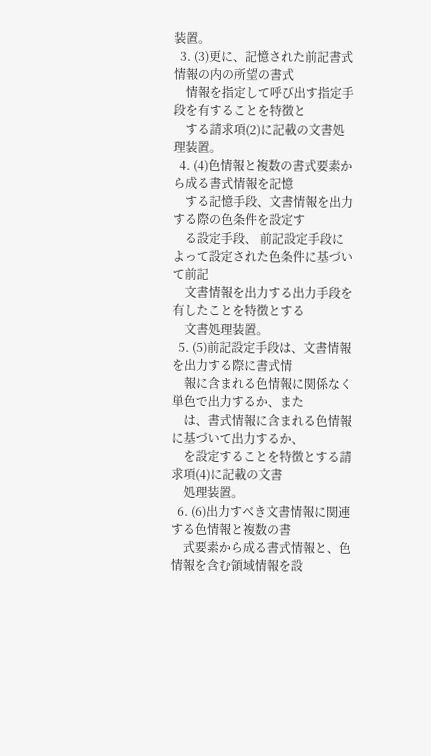装置。
  3. (3)更に、記憶された前記書式情報の内の所望の書式
    情報を指定して呼び出す指定手段を有することを特徴と
    する請求項(2)に記載の文書処理装置。
  4. (4)色情報と複数の書式要素から成る書式情報を記憶
    する記憶手段、文書情報を出力する際の色条件を設定す
    る設定手段、 前記設定手段によって設定された色条件に基づいて前記
    文書情報を出力する出力手段を有したことを特徴とする
    文書処理装置。
  5. (5)前記設定手段は、文書情報を出力する際に書式情
    報に含まれる色情報に関係なく単色で出力するか、また
    は、書式情報に含まれる色情報に基づいて出力するか、
    を設定することを特徴とする請求項(4)に記載の文書
    処理装置。
  6. (6)出力すべき文書情報に関連する色情報と複数の書
    式要素から成る書式情報と、色情報を含む領域情報を設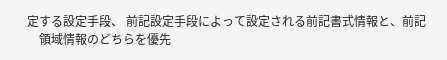定する設定手段、 前記設定手段によって設定される前記書式情報と、前記
    領域情報のどちらを優先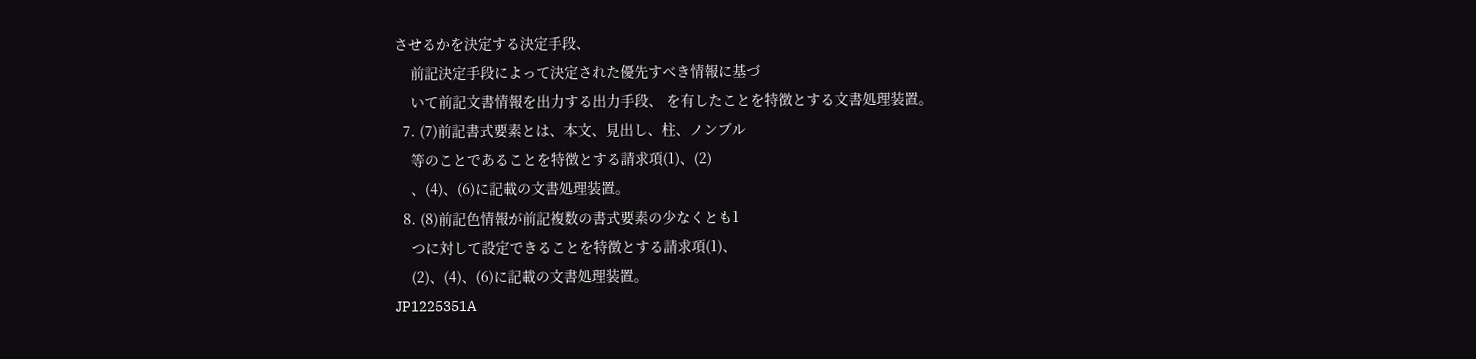させるかを決定する決定手段、
    前記決定手段によって決定された優先すべき情報に基づ
    いて前記文書情報を出力する出力手段、 を有したことを特徴とする文書処理装置。
  7. (7)前記書式要素とは、本文、見出し、柱、ノンブル
    等のことであることを特徴とする請求項(1)、(2)
    、(4)、(6)に記載の文書処理装置。
  8. (8)前記色情報が前記複数の書式要素の少なくとも1
    つに対して設定できることを特徴とする請求項(1)、
    (2)、(4)、(6)に記載の文書処理装置。
JP1225351A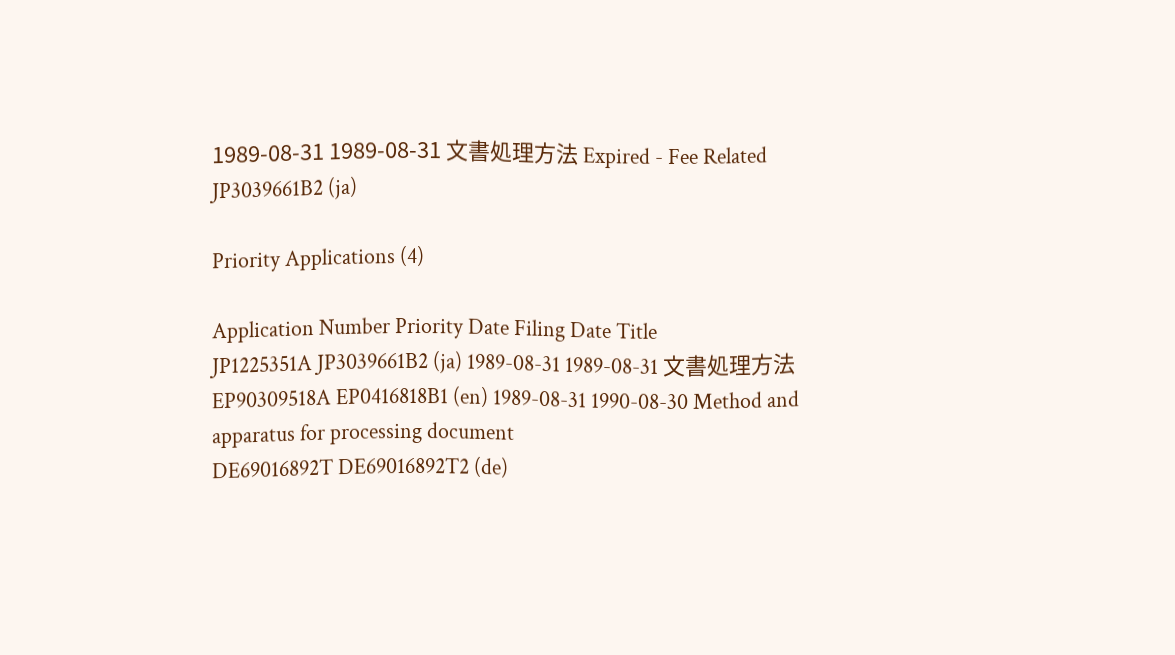1989-08-31 1989-08-31 文書処理方法 Expired - Fee Related JP3039661B2 (ja)

Priority Applications (4)

Application Number Priority Date Filing Date Title
JP1225351A JP3039661B2 (ja) 1989-08-31 1989-08-31 文書処理方法
EP90309518A EP0416818B1 (en) 1989-08-31 1990-08-30 Method and apparatus for processing document
DE69016892T DE69016892T2 (de)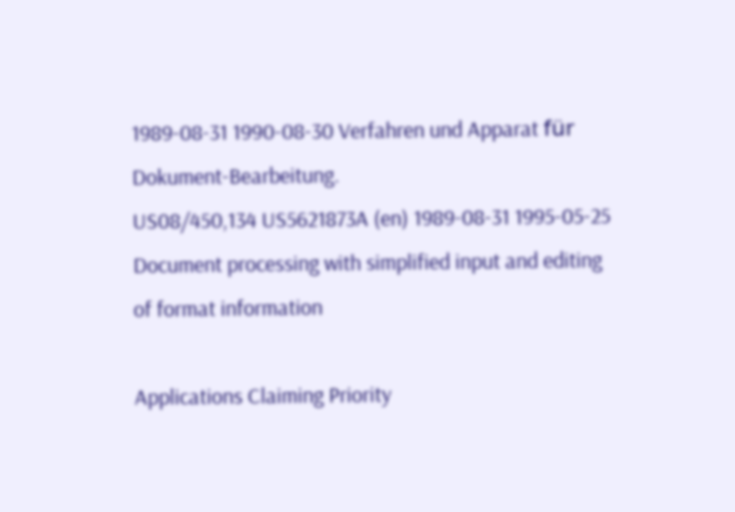1989-08-31 1990-08-30 Verfahren und Apparat für Dokument-Bearbeitung.
US08/450,134 US5621873A (en) 1989-08-31 1995-05-25 Document processing with simplified input and editing of format information

Applications Claiming Priority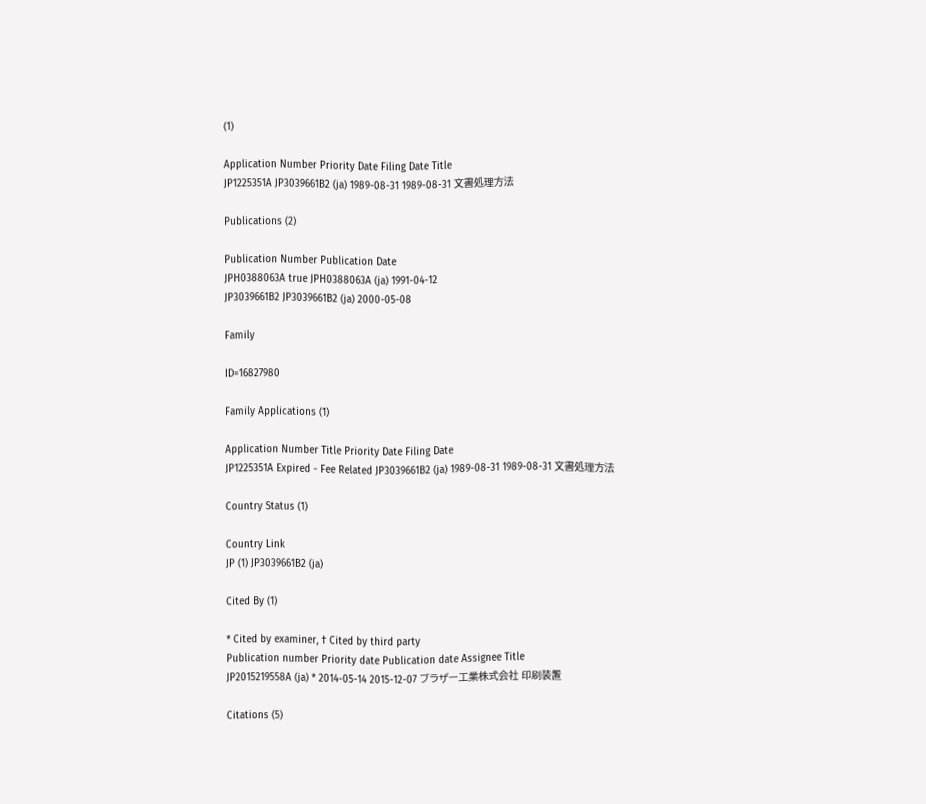(1)

Application Number Priority Date Filing Date Title
JP1225351A JP3039661B2 (ja) 1989-08-31 1989-08-31 文書処理方法

Publications (2)

Publication Number Publication Date
JPH0388063A true JPH0388063A (ja) 1991-04-12
JP3039661B2 JP3039661B2 (ja) 2000-05-08

Family

ID=16827980

Family Applications (1)

Application Number Title Priority Date Filing Date
JP1225351A Expired - Fee Related JP3039661B2 (ja) 1989-08-31 1989-08-31 文書処理方法

Country Status (1)

Country Link
JP (1) JP3039661B2 (ja)

Cited By (1)

* Cited by examiner, † Cited by third party
Publication number Priority date Publication date Assignee Title
JP2015219558A (ja) * 2014-05-14 2015-12-07 ブラザー工業株式会社 印刷装置

Citations (5)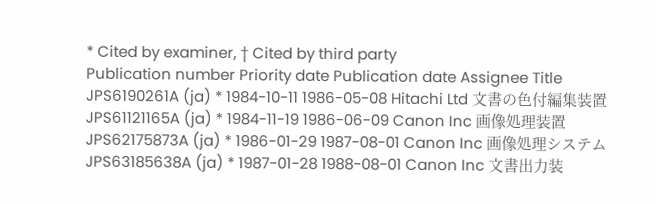* Cited by examiner, † Cited by third party
Publication number Priority date Publication date Assignee Title
JPS6190261A (ja) * 1984-10-11 1986-05-08 Hitachi Ltd 文書の色付編集装置
JPS61121165A (ja) * 1984-11-19 1986-06-09 Canon Inc 画像処理装置
JPS62175873A (ja) * 1986-01-29 1987-08-01 Canon Inc 画像処理システム
JPS63185638A (ja) * 1987-01-28 1988-08-01 Canon Inc 文書出力装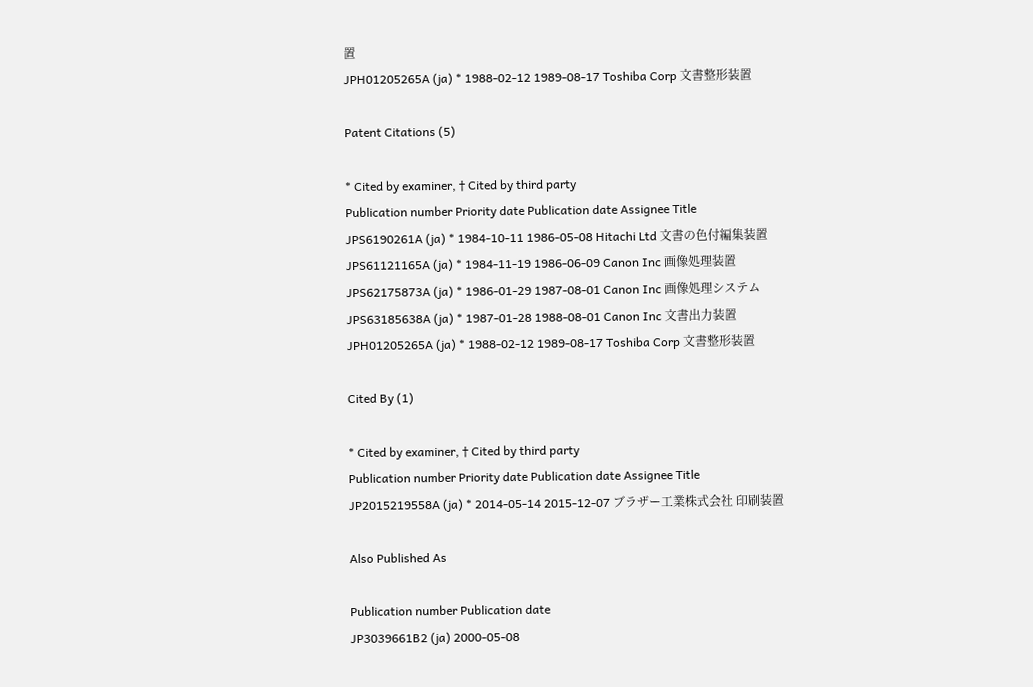置
JPH01205265A (ja) * 1988-02-12 1989-08-17 Toshiba Corp 文書整形装置

Patent Citations (5)

* Cited by examiner, † Cited by third party
Publication number Priority date Publication date Assignee Title
JPS6190261A (ja) * 1984-10-11 1986-05-08 Hitachi Ltd 文書の色付編集装置
JPS61121165A (ja) * 1984-11-19 1986-06-09 Canon Inc 画像処理装置
JPS62175873A (ja) * 1986-01-29 1987-08-01 Canon Inc 画像処理システム
JPS63185638A (ja) * 1987-01-28 1988-08-01 Canon Inc 文書出力装置
JPH01205265A (ja) * 1988-02-12 1989-08-17 Toshiba Corp 文書整形装置

Cited By (1)

* Cited by examiner, † Cited by third party
Publication number Priority date Publication date Assignee Title
JP2015219558A (ja) * 2014-05-14 2015-12-07 ブラザー工業株式会社 印刷装置

Also Published As

Publication number Publication date
JP3039661B2 (ja) 2000-05-08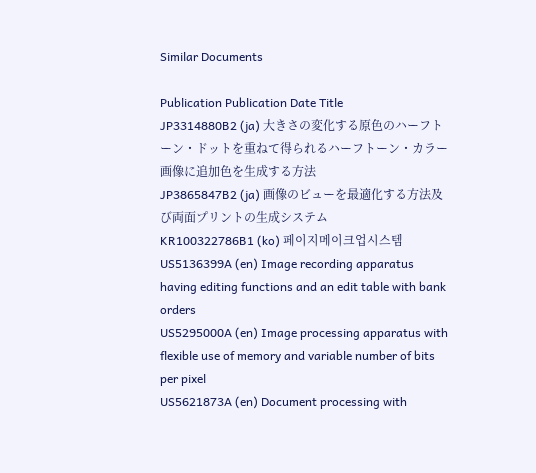Similar Documents

Publication Publication Date Title
JP3314880B2 (ja) 大きさの変化する原色のハーフトーン・ドットを重ねて得られるハーフトーン・カラー画像に追加色を生成する方法
JP3865847B2 (ja) 画像のビューを最適化する方法及び両面プリントの生成システム
KR100322786B1 (ko) 페이지메이크업시스템
US5136399A (en) Image recording apparatus having editing functions and an edit table with bank orders
US5295000A (en) Image processing apparatus with flexible use of memory and variable number of bits per pixel
US5621873A (en) Document processing with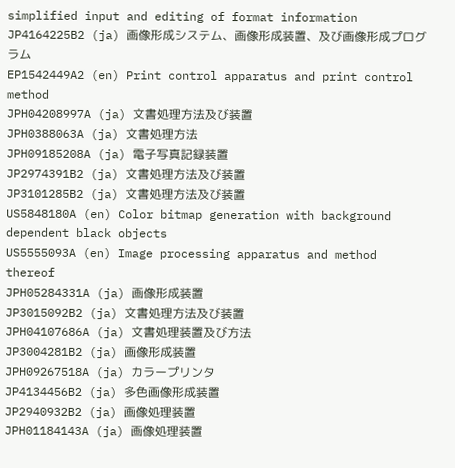simplified input and editing of format information
JP4164225B2 (ja) 画像形成システム、画像形成装置、及び画像形成プログラム
EP1542449A2 (en) Print control apparatus and print control method
JPH04208997A (ja) 文書処理方法及び装置
JPH0388063A (ja) 文書処理方法
JPH09185208A (ja) 電子写真記録装置
JP2974391B2 (ja) 文書処理方法及び装置
JP3101285B2 (ja) 文書処理方法及び装置
US5848180A (en) Color bitmap generation with background dependent black objects
US5555093A (en) Image processing apparatus and method thereof
JPH05284331A (ja) 画像形成装置
JP3015092B2 (ja) 文書処理方法及び装置
JPH04107686A (ja) 文書処理装置及び方法
JP3004281B2 (ja) 画像形成装置
JPH09267518A (ja) カラープリンタ
JP4134456B2 (ja) 多色画像形成装置
JP2940932B2 (ja) 画像処理装置
JPH01184143A (ja) 画像処理装置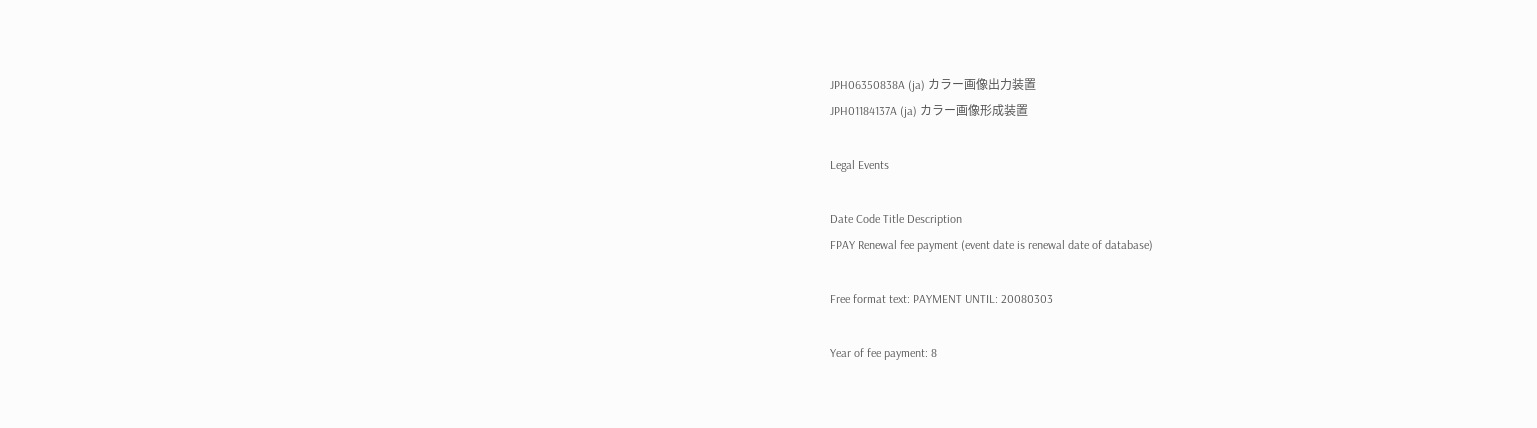JPH06350838A (ja) カラー画像出力装置
JPH01184137A (ja) カラー画像形成装置

Legal Events

Date Code Title Description
FPAY Renewal fee payment (event date is renewal date of database)

Free format text: PAYMENT UNTIL: 20080303

Year of fee payment: 8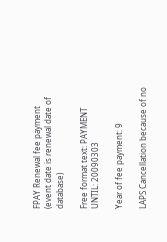FPAY Renewal fee payment (event date is renewal date of database)

Free format text: PAYMENT UNTIL: 20090303

Year of fee payment: 9

LAPS Cancellation because of no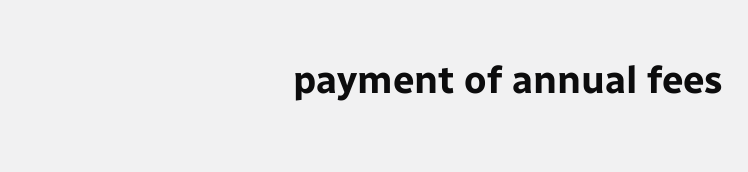payment of annual fees